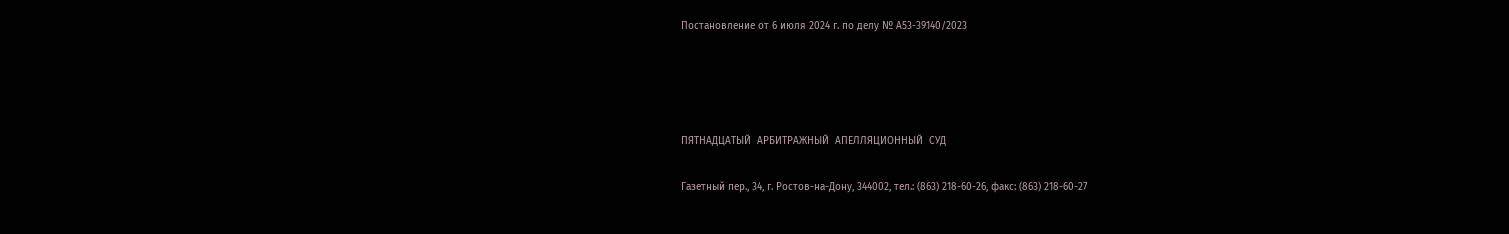Постановление от 6 июля 2024 г. по делу № А53-39140/2023




ПЯТНАДЦАТЫЙ  АРБИТРАЖНЫЙ  АПЕЛЛЯЦИОННЫЙ  СУД

Газетный пер., 34, г. Ростов-на-Дону, 344002, тел.: (863) 218-60-26, факс: (863) 218-60-27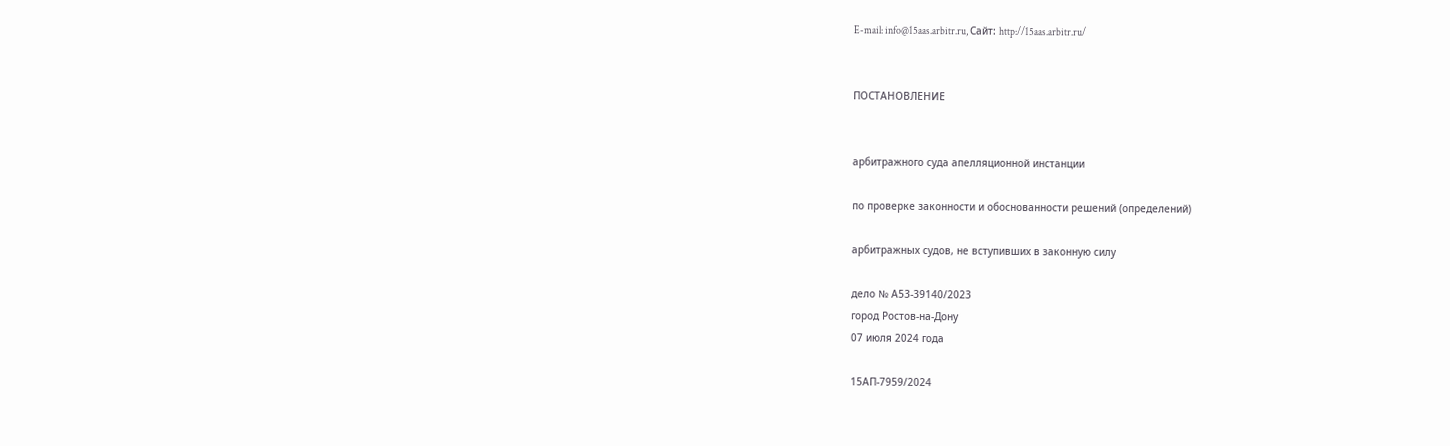E-mail: info@15aas.arbitr.ru, Сайт: http://15aas.arbitr.ru/


ПОСТАНОВЛЕНИЕ


арбитражного суда апелляционной инстанции

по проверке законности и обоснованности решений (определений)

арбитражных судов, не вступивших в законную силу

дело № А53-39140/2023
город Ростов-на-Дону
07 июля 2024 года

15АП-7959/2024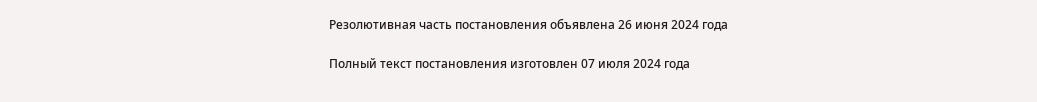Резолютивная часть постановления объявлена 26 июня 2024 года

Полный текст постановления изготовлен 07 июля 2024 года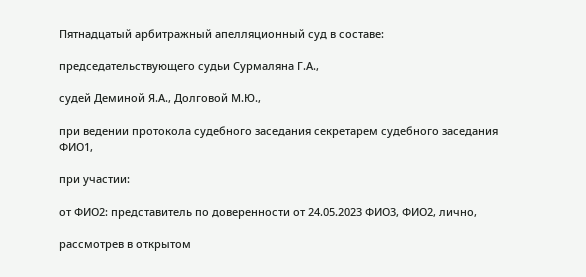Пятнадцатый арбитражный апелляционный суд в составе:

председательствующего судьи Сурмаляна Г.А.,

судей Деминой Я.А., Долговой М.Ю.,

при ведении протокола судебного заседания секретарем судебного заседания ФИО1,

при участии:

от ФИО2: представитель по доверенности от 24.05.2023 ФИО3, ФИО2, лично,

рассмотрев в открытом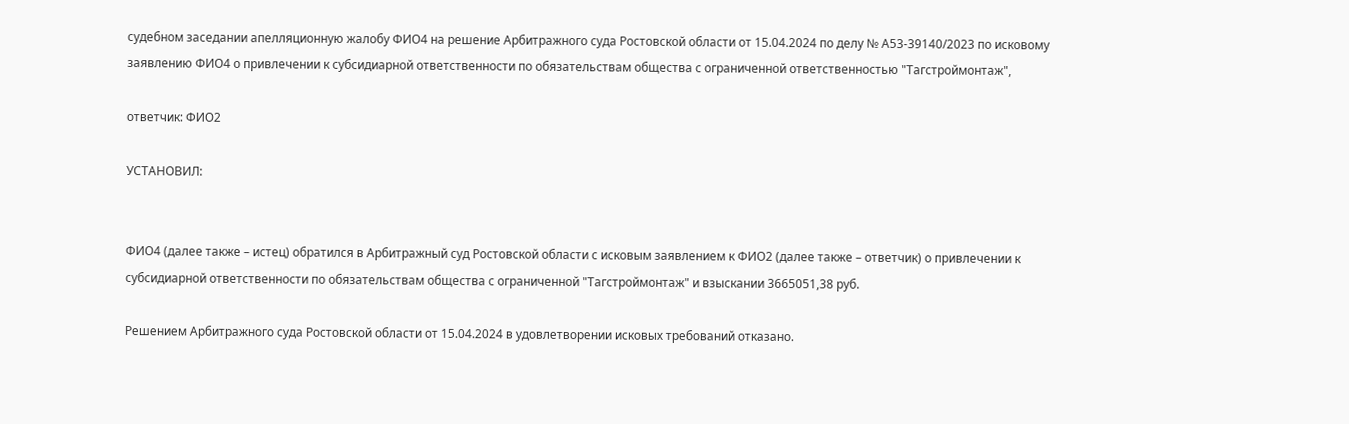судебном заседании апелляционную жалобу ФИО4 на решение Арбитражного суда Ростовской области от 15.04.2024 по делу № А53-39140/2023 по исковому заявлению ФИО4 о привлечении к субсидиарной ответственности по обязательствам общества с ограниченной ответственностью "Тагстроймонтаж",

ответчик: ФИО2

УСТАНОВИЛ:


ФИО4 (далее также – истец) обратился в Арбитражный суд Ростовской области с исковым заявлением к ФИО2 (далее также – ответчик) о привлечении к субсидиарной ответственности по обязательствам общества с ограниченной "Тагстроймонтаж" и взыскании 3665051,38 руб.

Решением Арбитражного суда Ростовской области от 15.04.2024 в удовлетворении исковых требований отказано.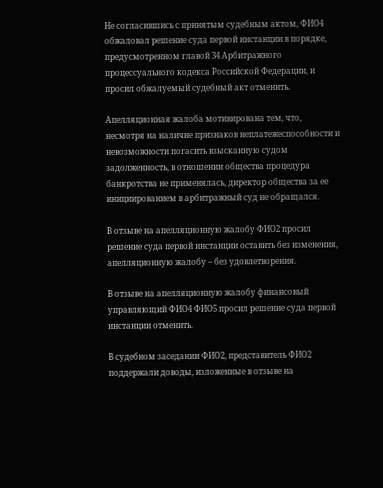Не согласившись с принятым судебным актом, ФИО4 обжаловал решение суда первой инстанции в порядке, предусмотренном главой 34 Арбитражного процессуального кодекса Российской Федерации, и просил обжалуемый судебный акт отменить.

Апелляционная жалоба мотивирована тем, что, несмотря на наличие признаков неплатежеспособности и невозможности погасить взысканную судом задолженность, в отношении общества процедура банкротства не применялась, директор общества за ее инициированием в арбитражный суд не обращался.

В отзыве на апелляционную жалобу ФИО2 просил решение суда первой инстанции оставить без изменения, апелляционную жалобу – без удовлетворения.

В отзыве на апелляционную жалобу финансовый управляющий ФИО4 ФИО5 просил решение суда первой инстанции отменить.

В судебном заседании ФИО2, представитель ФИО2 поддержали доводы, изложенные в отзыве на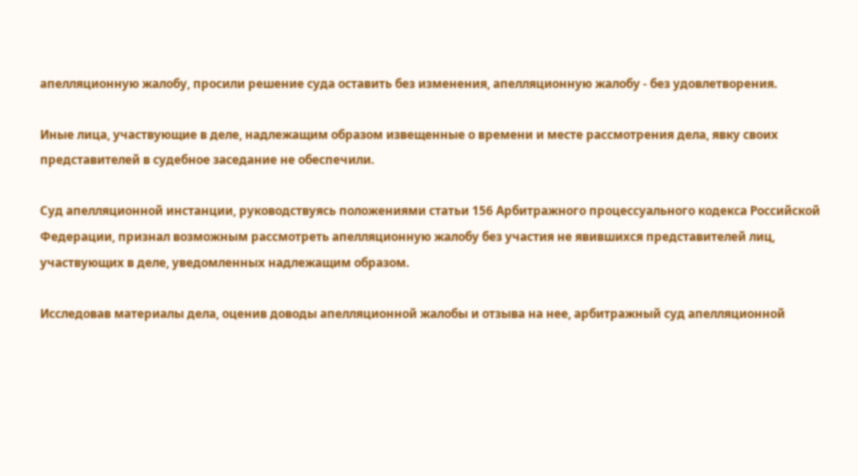апелляционную жалобу, просили решение суда оставить без изменения, апелляционную жалобу - без удовлетворения.

Иные лица, участвующие в деле, надлежащим образом извещенные о времени и месте рассмотрения дела, явку своих представителей в судебное заседание не обеспечили.

Суд апелляционной инстанции, руководствуясь положениями статьи 156 Арбитражного процессуального кодекса Российской Федерации, признал возможным рассмотреть апелляционную жалобу без участия не явившихся представителей лиц, участвующих в деле, уведомленных надлежащим образом.

Исследовав материалы дела, оценив доводы апелляционной жалобы и отзыва на нее, арбитражный суд апелляционной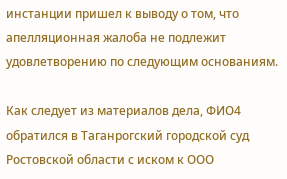инстанции пришел к выводу о том, что апелляционная жалоба не подлежит удовлетворению по следующим основаниям.

Как следует из материалов дела, ФИО4 обратился в Таганрогский городской суд Ростовской области с иском к ООО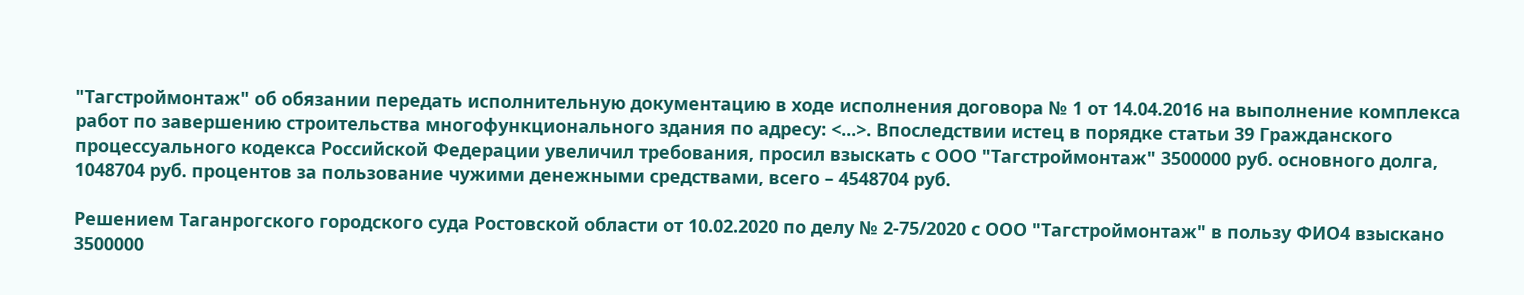"Тагстроймонтаж" об обязании передать исполнительную документацию в ходе исполнения договора № 1 от 14.04.2016 на выполнение комплекса работ по завершению строительства многофункционального здания по адресу: <...>. Впоследствии истец в порядке статьи 39 Гражданского процессуального кодекса Российской Федерации увеличил требования, просил взыскать с ООО "Тагстроймонтаж" 3500000 руб. основного долга, 1048704 руб. процентов за пользование чужими денежными средствами, всего – 4548704 руб.

Решением Таганрогского городского суда Ростовской области от 10.02.2020 по делу № 2-75/2020 с ООО "Тагстроймонтаж" в пользу ФИО4 взыскано 3500000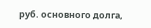руб. основного долга,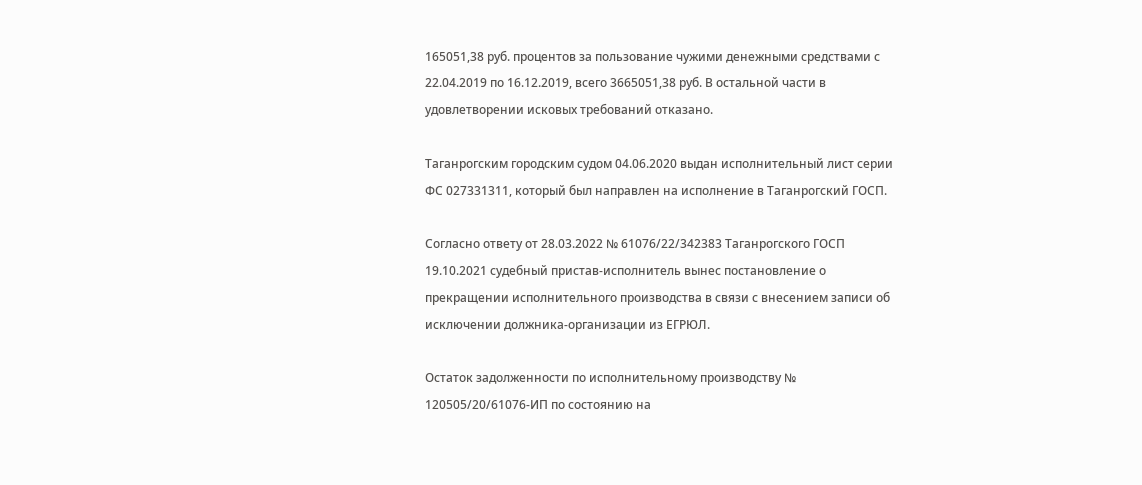165051,38 руб. процентов за пользование чужими денежными средствами с 22.04.2019 по 16.12.2019, всего 3665051,38 руб. В остальной части в удовлетворении исковых требований отказано.

Таганрогским городским судом 04.06.2020 выдан исполнительный лист серии ФС 027331311, который был направлен на исполнение в Таганрогский ГОСП.

Согласно ответу от 28.03.2022 № 61076/22/342383 Таганрогского ГОСП 19.10.2021 судебный пристав-исполнитель вынес постановление о прекращении исполнительного производства в связи с внесением записи об исключении должника-организации из ЕГРЮЛ.

Остаток задолженности по исполнительному производству № 120505/20/61076-ИП по состоянию на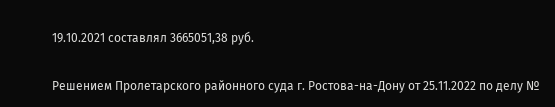19.10.2021 составлял 3665051,38 руб.

Решением Пролетарского районного суда г. Ростова-на-Дону от 25.11.2022 по делу №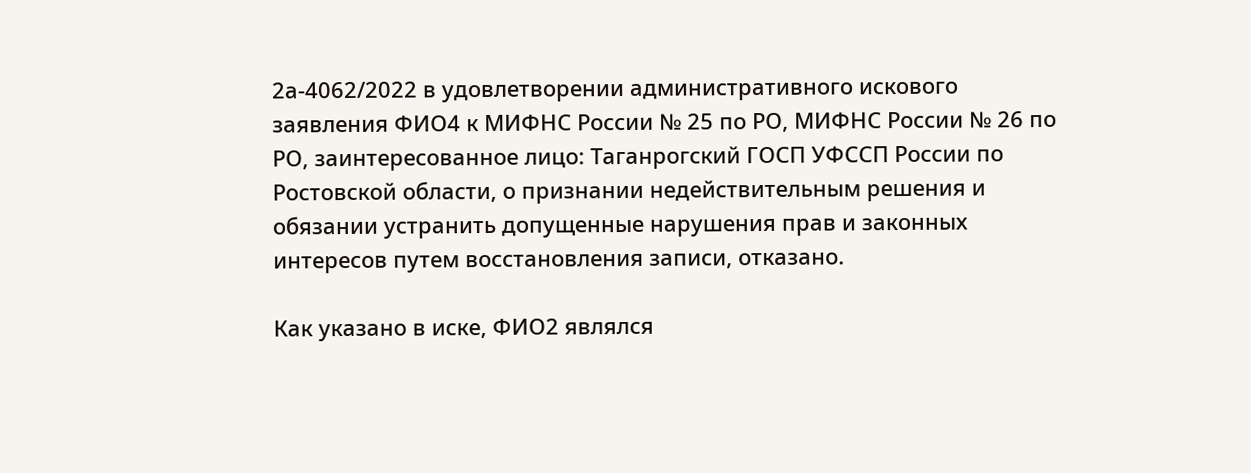2а-4062/2022 в удовлетворении административного искового заявления ФИО4 к МИФНС России № 25 по РО, МИФНС России № 26 по РО, заинтересованное лицо: Таганрогский ГОСП УФССП России по Ростовской области, о признании недействительным решения и обязании устранить допущенные нарушения прав и законных интересов путем восстановления записи, отказано.

Как указано в иске, ФИО2 являлся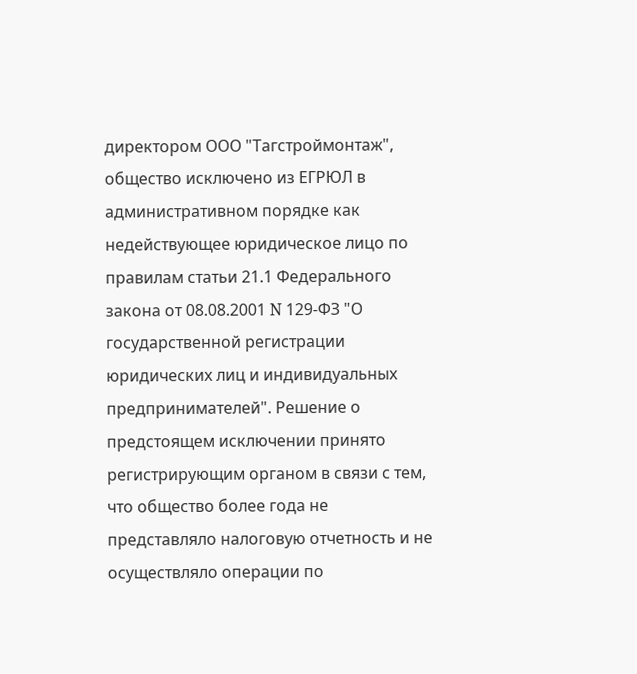директором ООО "Тагстроймонтаж", общество исключено из ЕГРЮЛ в административном порядке как недействующее юридическое лицо по правилам статьи 21.1 Федерального закона от 08.08.2001 N 129-ФЗ "О государственной регистрации юридических лиц и индивидуальных предпринимателей". Решение о предстоящем исключении принято регистрирующим органом в связи с тем, что общество более года не представляло налоговую отчетность и не осуществляло операции по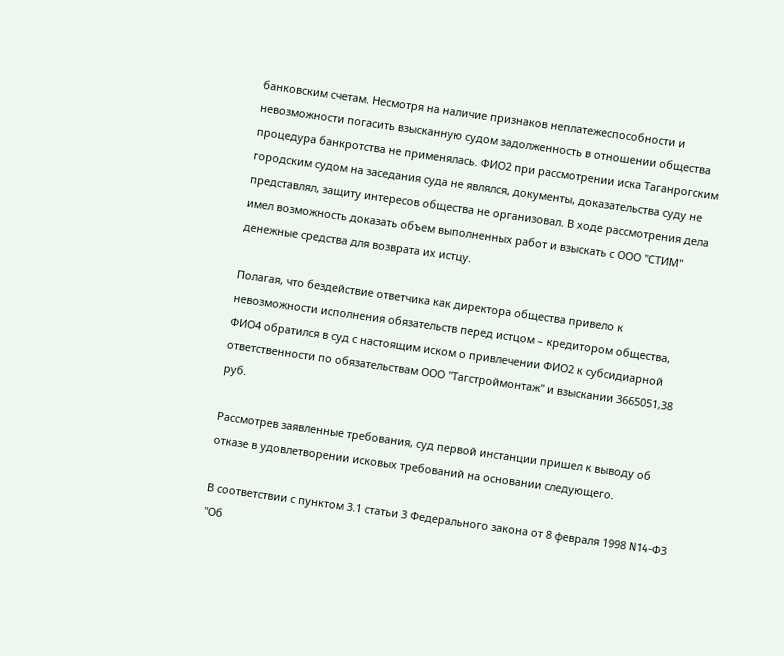банковским счетам. Несмотря на наличие признаков неплатежеспособности и невозможности погасить взысканную судом задолженность в отношении общества процедура банкротства не применялась. ФИО2 при рассмотрении иска Таганрогским городским судом на заседания суда не являлся, документы, доказательства суду не представлял, защиту интересов общества не организовал. В ходе рассмотрения дела имел возможность доказать объем выполненных работ и взыскать с ООО "СТИМ" денежные средства для возврата их истцу.

Полагая, что бездействие ответчика как директора общества привело к невозможности исполнения обязательств перед истцом – кредитором общества, ФИО4 обратился в суд с настоящим иском о привлечении ФИО2 к субсидиарной ответственности по обязательствам ООО "Тагстроймонтаж" и взыскании 3665051,38 руб.

Рассмотрев заявленные требования, суд первой инстанции пришел к выводу об отказе в удовлетворении исковых требований на основании следующего.

В соответствии с пунктом 3.1 статьи 3 Федерального закона от 8 февраля 1998 N14-ФЗ "Об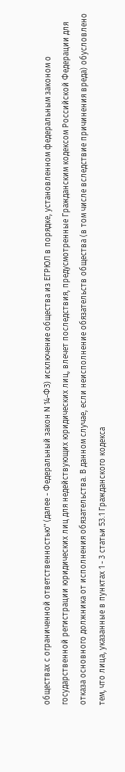обществах с ограниченной ответственностью" (далее - Федеральный закон N 14-ФЗ) исключение общества из ЕГРЮЛ в порядке, установленном федеральным законом о государственной регистрации юридических лиц для недействующих юридических лиц, влечет последствия, предусмотренные Гражданским кодексом Российской Федерации для отказа основного должника от исполнения обязательства. В данном случае, если неисполнение обязательств общества (в том числе вследствие причинения вреда) обусловлено тем, что лица, указанные в пунктах 1 - 3 статьи 53.1 Гражданского кодекса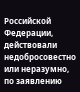Российской Федерации, действовали недобросовестно или неразумно, по заявлению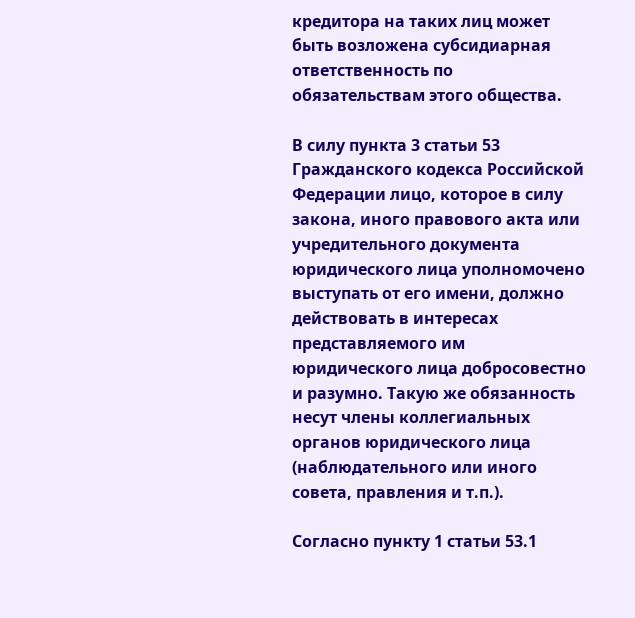кредитора на таких лиц может быть возложена субсидиарная ответственность по обязательствам этого общества.

В силу пункта 3 статьи 53 Гражданского кодекса Российской Федерации лицо, которое в силу закона, иного правового акта или учредительного документа юридического лица уполномочено выступать от его имени, должно действовать в интересах представляемого им юридического лица добросовестно и разумно. Такую же обязанность несут члены коллегиальных органов юридического лица (наблюдательного или иного совета, правления и т.п.).

Согласно пункту 1 статьи 53.1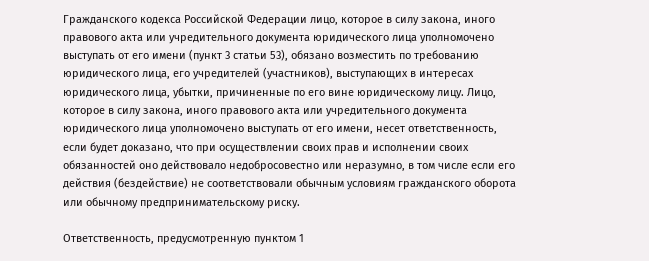Гражданского кодекса Российской Федерации лицо, которое в силу закона, иного правового акта или учредительного документа юридического лица уполномочено выступать от его имени (пункт 3 статьи 53), обязано возместить по требованию юридического лица, его учредителей (участников), выступающих в интересах юридического лица, убытки, причиненные по его вине юридическому лицу. Лицо, которое в силу закона, иного правового акта или учредительного документа юридического лица уполномочено выступать от его имени, несет ответственность, если будет доказано, что при осуществлении своих прав и исполнении своих обязанностей оно действовало недобросовестно или неразумно, в том числе если его действия (бездействие) не соответствовали обычным условиям гражданского оборота или обычному предпринимательскому риску.

Ответственность, предусмотренную пунктом 1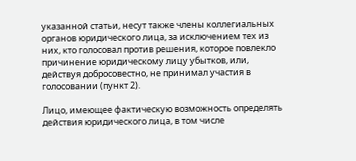указанной статьи, несут также члены коллегиальных органов юридического лица, за исключением тех из них, кто голосовал против решения, которое повлекло причинение юридическому лицу убытков, или, действуя добросовестно, не принимал участия в голосовании (пункт 2).

Лицо, имеющее фактическую возможность определять действия юридического лица, в том числе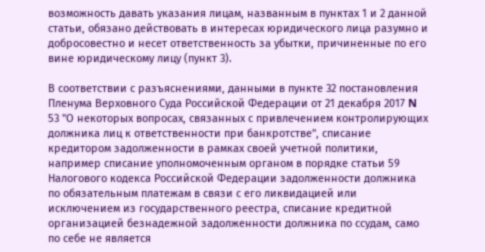возможность давать указания лицам, названным в пунктах 1 и 2 данной статьи, обязано действовать в интересах юридического лица разумно и добросовестно и несет ответственность за убытки, причиненные по его вине юридическому лицу (пункт 3).

В соответствии с разъяснениями, данными в пункте 32 постановления Пленума Верховного Суда Российской Федерации от 21 декабря 2017 N 53 "О некоторых вопросах, связанных с привлечением контролирующих должника лиц к ответственности при банкротстве", списание кредитором задолженности в рамках своей учетной политики, например списание уполномоченным органом в порядке статьи 59 Налогового кодекса Российской Федерации задолженности должника по обязательным платежам в связи с его ликвидацией или исключением из государственного реестра, списание кредитной организацией безнадежной задолженности должника по ссудам, само по себе не является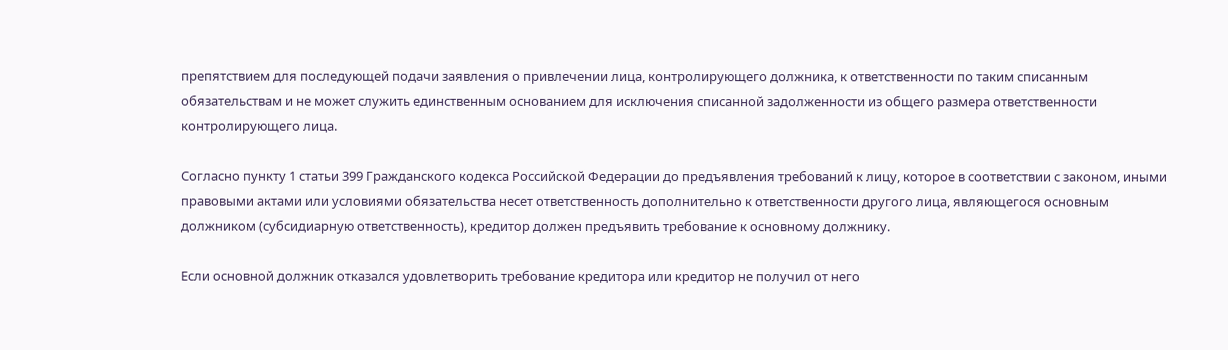препятствием для последующей подачи заявления о привлечении лица, контролирующего должника, к ответственности по таким списанным обязательствам и не может служить единственным основанием для исключения списанной задолженности из общего размера ответственности контролирующего лица.

Согласно пункту 1 статьи 399 Гражданского кодекса Российской Федерации до предъявления требований к лицу, которое в соответствии с законом, иными правовыми актами или условиями обязательства несет ответственность дополнительно к ответственности другого лица, являющегося основным должником (субсидиарную ответственность), кредитор должен предъявить требование к основному должнику.

Если основной должник отказался удовлетворить требование кредитора или кредитор не получил от него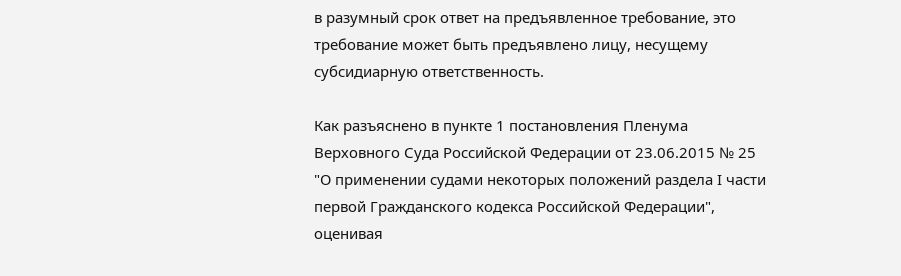в разумный срок ответ на предъявленное требование, это требование может быть предъявлено лицу, несущему субсидиарную ответственность.

Как разъяснено в пункте 1 постановления Пленума Верховного Суда Российской Федерации от 23.06.2015 № 25 "О применении судами некоторых положений раздела I части первой Гражданского кодекса Российской Федерации", оценивая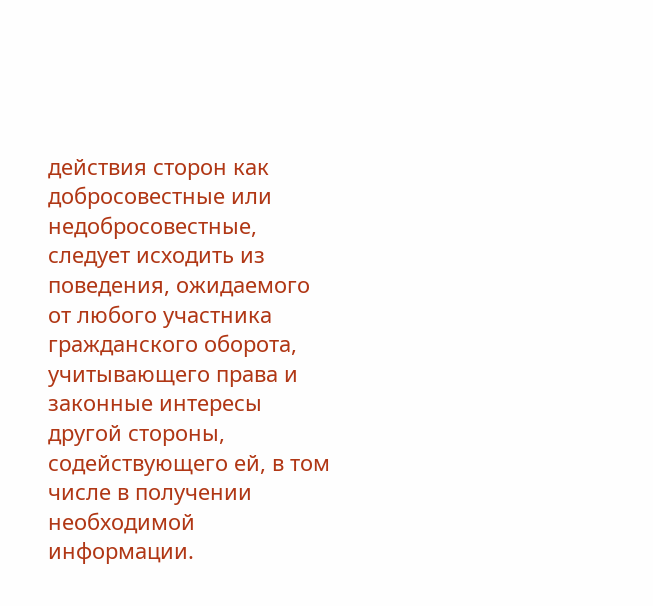действия сторон как добросовестные или недобросовестные, следует исходить из поведения, ожидаемого от любого участника гражданского оборота, учитывающего права и законные интересы другой стороны, содействующего ей, в том числе в получении необходимой информации.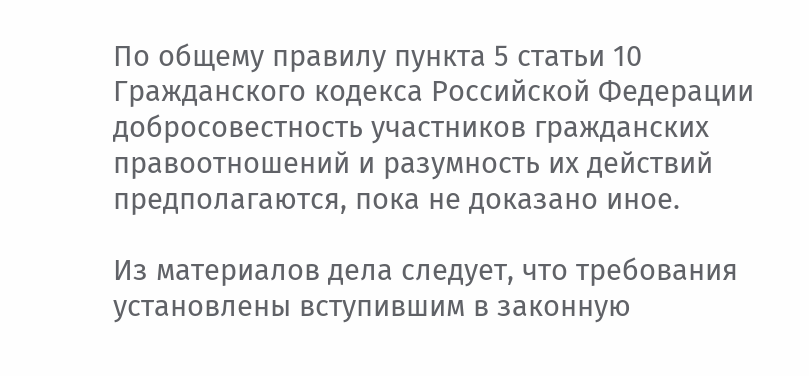По общему правилу пункта 5 статьи 10 Гражданского кодекса Российской Федерации добросовестность участников гражданских правоотношений и разумность их действий предполагаются, пока не доказано иное.

Из материалов дела следует, что требования установлены вступившим в законную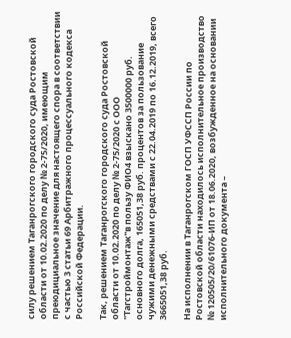силу решением Таганрогского городского суда Ростовской области от 10.02.2020 по делу № 2-75/2020, имеющим преюдициальное значение для настоящего спора в соответствии с частью 3 статьи 69 Арбитражного процессуального кодекса Российской Федерации.

Так, решением Таганрогского городского суда Ростовской области от 10.02.2020 по делу № 2-75/2020 с ООО "Тагстроймонтаж"в пользу ФИО4 взыскано 3500000 руб. основного долга, 165051,38 руб. процентов за пользование чужими денежными средствами с 22.04.2019 по 16.12.2019, всего 3665051,38 руб.

На исполнении в Таганрогском ГОСП УФССП России по Ростовской области находилось исполнительное производство № 120505/20/61076-ИП от 18.06.2020, возбужденное на основании исполнительного документа –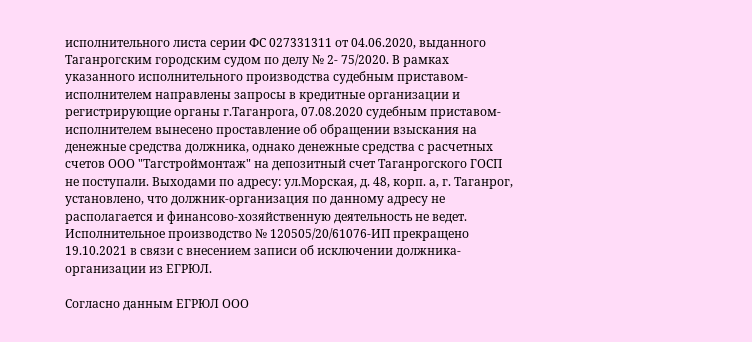исполнительного листа серии ФС 027331311 от 04.06.2020, выданного Таганрогским городским судом по делу № 2- 75/2020. В рамках указанного исполнительного производства судебным приставом-исполнителем направлены запросы в кредитные организации и регистрирующие органы г.Таганрога, 07.08.2020 судебным приставом-исполнителем вынесено проставление об обращении взыскания на денежные средства должника, однако денежные средства с расчетных счетов ООО "Тагстроймонтаж" на депозитный счет Таганрогского ГОСП не поступали. Выходами по адресу: ул.Морская, д. 48, корп. а, г. Таганрог, установлено, что должник-организация по данному адресу не располагается и финансово-хозяйственную деятельность не ведет. Исполнительное производство № 120505/20/61076-ИП прекращено 19.10.2021 в связи с внесением записи об исключении должника-организации из ЕГРЮЛ.

Согласно данным ЕГРЮЛ ООО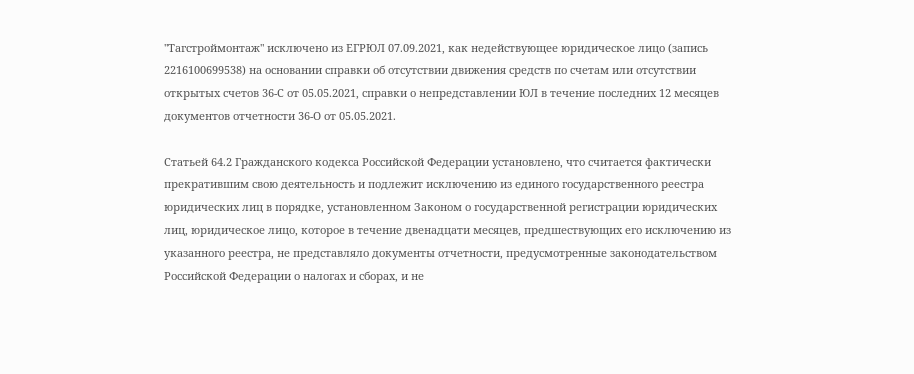"Тагстроймонтаж" исключено из ЕГРЮЛ 07.09.2021, как недействующее юридическое лицо (запись 2216100699538) на основании справки об отсутствии движения средств по счетам или отсутствии открытых счетов 36-С от 05.05.2021, справки о непредставлении ЮЛ в течение последних 12 месяцев документов отчетности 36-О от 05.05.2021.

Статьей 64.2 Гражданского кодекса Российской Федерации установлено, что считается фактически прекратившим свою деятельность и подлежит исключению из единого государственного реестра юридических лиц в порядке, установленном Законом о государственной регистрации юридических лиц, юридическое лицо, которое в течение двенадцати месяцев, предшествующих его исключению из указанного реестра, не представляло документы отчетности, предусмотренные законодательством Российской Федерации о налогах и сборах, и не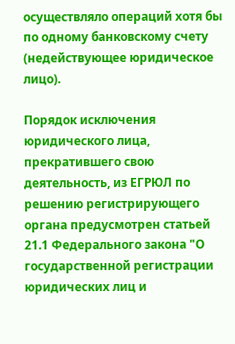осуществляло операций хотя бы по одному банковскому счету (недействующее юридическое лицо).

Порядок исключения юридического лица, прекратившего свою деятельность, из ЕГРЮЛ по решению регистрирующего органа предусмотрен статьей 21.1 Федерального закона "О государственной регистрации юридических лиц и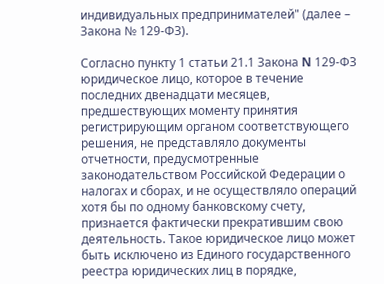индивидуальных предпринимателей" (далее – Закона № 129-ФЗ).

Согласно пункту 1 статьи 21.1 Закона N 129-ФЗ юридическое лицо, которое в течение последних двенадцати месяцев, предшествующих моменту принятия регистрирующим органом соответствующего решения, не представляло документы отчетности, предусмотренные законодательством Российской Федерации о налогах и сборах, и не осуществляло операций хотя бы по одному банковскому счету, признается фактически прекратившим свою деятельность. Такое юридическое лицо может быть исключено из Единого государственного реестра юридических лиц в порядке,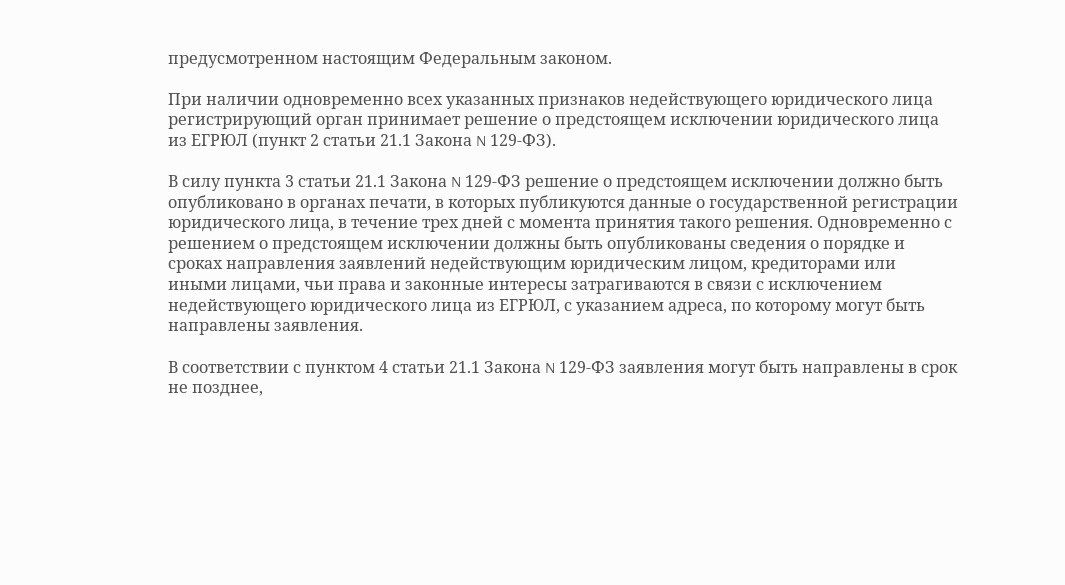предусмотренном настоящим Федеральным законом.

При наличии одновременно всех указанных признаков недействующего юридического лица регистрирующий орган принимает решение о предстоящем исключении юридического лица из ЕГРЮЛ (пункт 2 статьи 21.1 Закона N 129-ФЗ).

В силу пункта 3 статьи 21.1 Закона N 129-ФЗ решение о предстоящем исключении должно быть опубликовано в органах печати, в которых публикуются данные о государственной регистрации юридического лица, в течение трех дней с момента принятия такого решения. Одновременно с решением о предстоящем исключении должны быть опубликованы сведения о порядке и сроках направления заявлений недействующим юридическим лицом, кредиторами или иными лицами, чьи права и законные интересы затрагиваются в связи с исключением недействующего юридического лица из ЕГРЮЛ, с указанием адреса, по которому могут быть направлены заявления.

В соответствии с пунктом 4 статьи 21.1 Закона N 129-ФЗ заявления могут быть направлены в срок не позднее,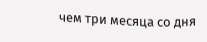чем три месяца со дня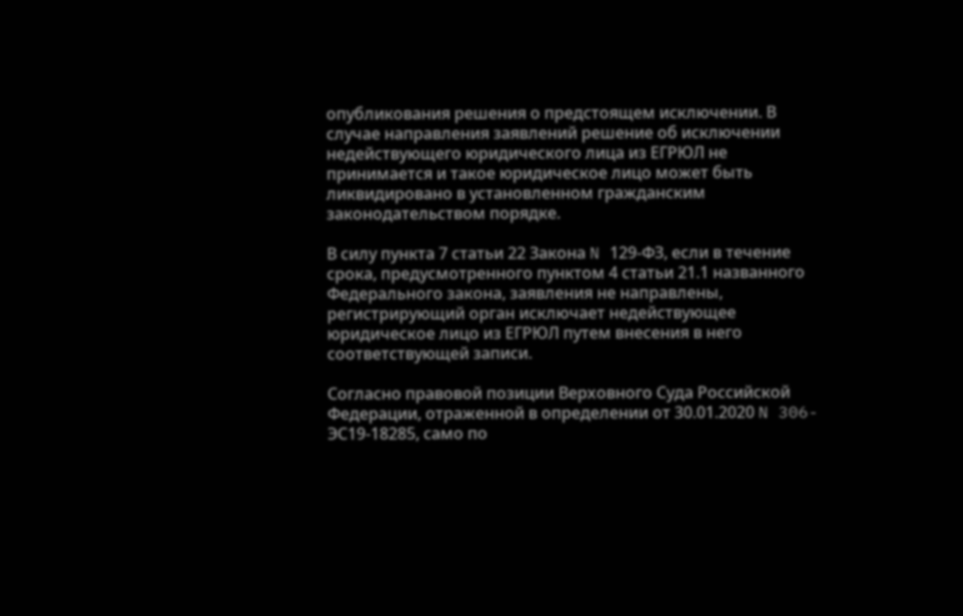опубликования решения о предстоящем исключении. В случае направления заявлений решение об исключении недействующего юридического лица из ЕГРЮЛ не принимается и такое юридическое лицо может быть ликвидировано в установленном гражданским законодательством порядке.

В силу пункта 7 статьи 22 Закона N 129-ФЗ, если в течение срока, предусмотренного пунктом 4 статьи 21.1 названного Федерального закона, заявления не направлены, регистрирующий орган исключает недействующее юридическое лицо из ЕГРЮЛ путем внесения в него соответствующей записи.

Согласно правовой позиции Верховного Суда Российской Федерации, отраженной в определении от 30.01.2020 N 306-ЭС19-18285, само по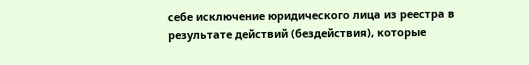себе исключение юридического лица из реестра в результате действий (бездействия), которые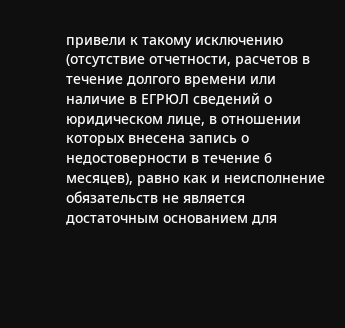привели к такому исключению (отсутствие отчетности, расчетов в течение долгого времени или наличие в ЕГРЮЛ сведений о юридическом лице, в отношении которых внесена запись о недостоверности в течение 6 месяцев), равно как и неисполнение обязательств не является достаточным основанием для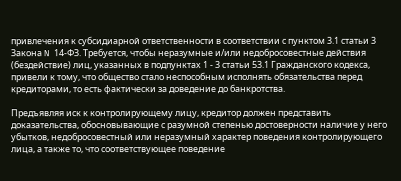привлечения к субсидиарной ответственности в соответствии с пунктом 3.1 статьи 3 Закона N 14-ФЗ. Требуется, чтобы неразумные и/или недобросовестные действия (бездействие) лиц, указанных в подпунктах 1 - 3 статьи 53.1 Гражданского кодекса, привели к тому, что общество стало неспособным исполнять обязательства перед кредиторами, то есть фактически за доведение до банкротства.

Предъявляя иск к контролирующему лицу, кредитор должен представить доказательства, обосновывающие с разумной степенью достоверности наличие у него убытков, недобросовестный или неразумный характер поведения контролирующего лица, а также то, что соответствующее поведение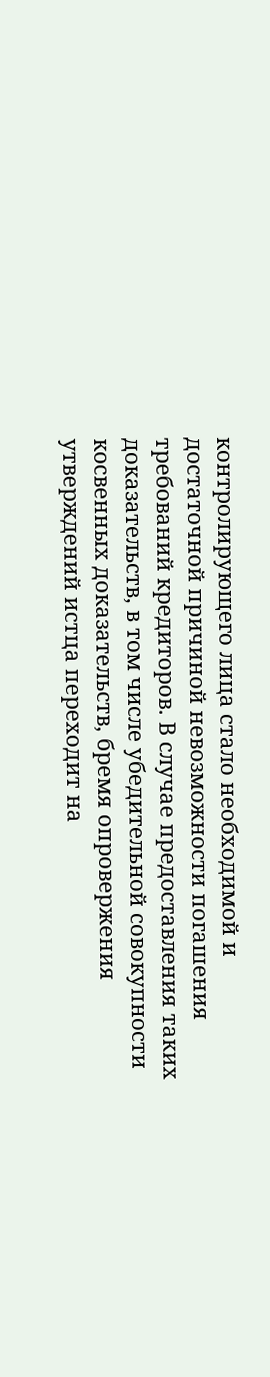контролирующего лица стало необходимой и достаточной причиной невозможности погашения требований кредиторов. В случае предоставления таких доказательств, в том числе убедительной совокупности косвенных доказательств, бремя опровержения утверждений истца переходит на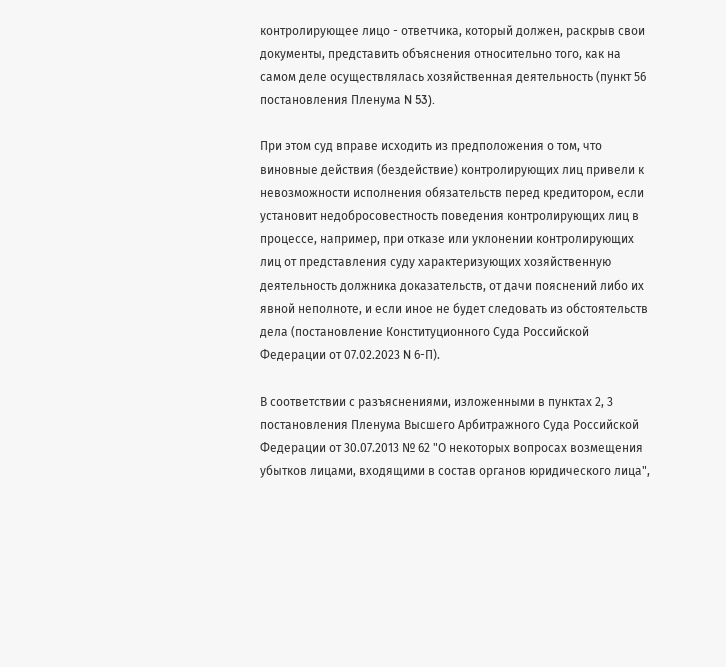контролирующее лицо - ответчика, который должен, раскрыв свои документы, представить объяснения относительно того, как на самом деле осуществлялась хозяйственная деятельность (пункт 56 постановления Пленума N 53).

При этом суд вправе исходить из предположения о том, что виновные действия (бездействие) контролирующих лиц привели к невозможности исполнения обязательств перед кредитором, если установит недобросовестность поведения контролирующих лиц в процессе, например, при отказе или уклонении контролирующих лиц от представления суду характеризующих хозяйственную деятельность должника доказательств, от дачи пояснений либо их явной неполноте, и если иное не будет следовать из обстоятельств дела (постановление Конституционного Суда Российской Федерации от 07.02.2023 N 6-П).

В соответствии с разъяснениями, изложенными в пунктах 2, 3 постановления Пленума Высшего Арбитражного Суда Российской Федерации от 30.07.2013 № 62 "О некоторых вопросах возмещения убытков лицами, входящими в состав органов юридического лица",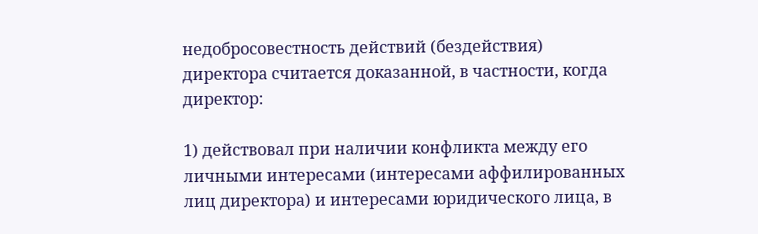недобросовестность действий (бездействия) директора считается доказанной, в частности, когда директор:

1) действовал при наличии конфликта между его личными интересами (интересами аффилированных лиц директора) и интересами юридического лица, в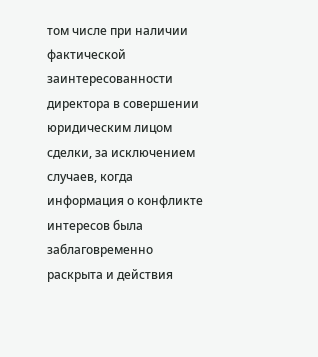том числе при наличии фактической заинтересованности директора в совершении юридическим лицом сделки, за исключением случаев, когда информация о конфликте интересов была заблаговременно раскрыта и действия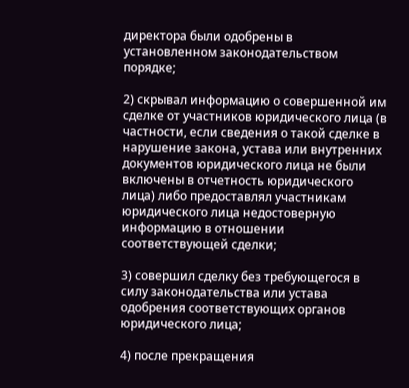директора были одобрены в установленном законодательством порядке;

2) скрывал информацию о совершенной им сделке от участников юридического лица (в частности, если сведения о такой сделке в нарушение закона, устава или внутренних документов юридического лица не были включены в отчетность юридического лица) либо предоставлял участникам юридического лица недостоверную информацию в отношении соответствующей сделки;

3) совершил сделку без требующегося в силу законодательства или устава одобрения соответствующих органов юридического лица;

4) после прекращения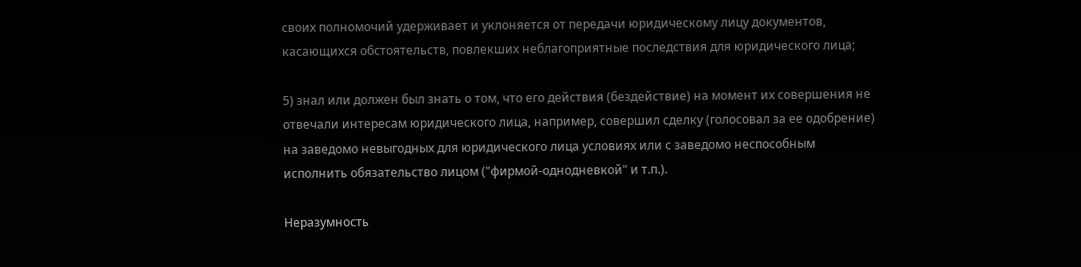своих полномочий удерживает и уклоняется от передачи юридическому лицу документов, касающихся обстоятельств, повлекших неблагоприятные последствия для юридического лица;

5) знал или должен был знать о том, что его действия (бездействие) на момент их совершения не отвечали интересам юридического лица, например, совершил сделку (голосовал за ее одобрение) на заведомо невыгодных для юридического лица условиях или с заведомо неспособным исполнить обязательство лицом ("фирмой-однодневкой" и т.п.).

Неразумность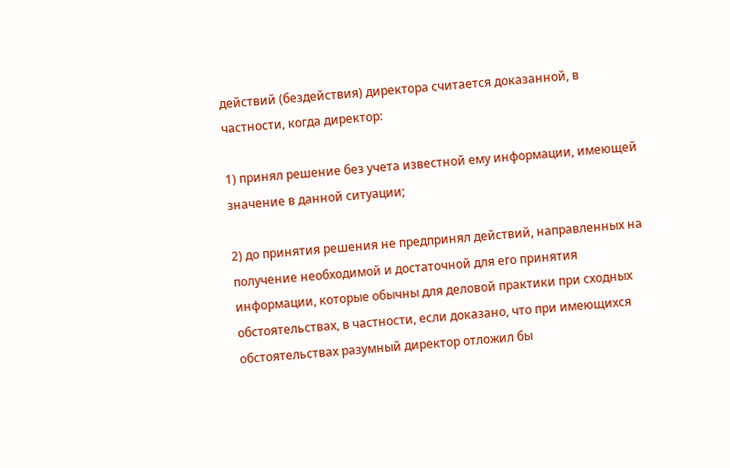действий (бездействия) директора считается доказанной, в частности, когда директор:

1) принял решение без учета известной ему информации, имеющей значение в данной ситуации;

2) до принятия решения не предпринял действий, направленных на получение необходимой и достаточной для его принятия информации, которые обычны для деловой практики при сходных обстоятельствах, в частности, если доказано, что при имеющихся обстоятельствах разумный директор отложил бы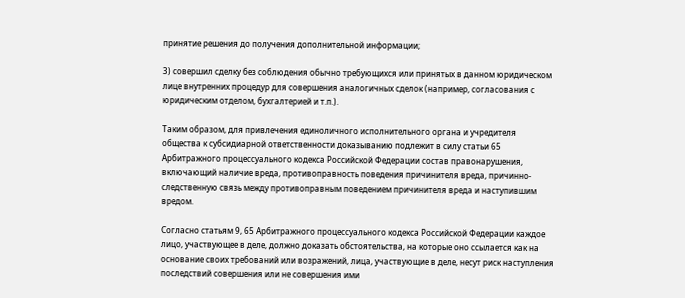принятие решения до получения дополнительной информации;

3) совершил сделку без соблюдения обычно требующихся или принятых в данном юридическом лице внутренних процедур для совершения аналогичных сделок (например, согласования с юридическим отделом, бухгалтерией и т.п.).

Таким образом, для привлечения единоличного исполнительного органа и учредителя общества к субсидиарной ответственности доказыванию подлежит в силу статьи 65 Арбитражного процессуального кодекса Российской Федерации состав правонарушения, включающий наличие вреда, противоправность поведения причинителя вреда, причинно-следственную связь между противоправным поведением причинителя вреда и наступившим вредом.

Согласно статьям 9, 65 Арбитражного процессуального кодекса Российской Федерации каждое лицо, участвующее в деле, должно доказать обстоятельства, на которые оно ссылается как на основание своих требований или возражений, лица, участвующие в деле, несут риск наступления последствий совершения или не совершения ими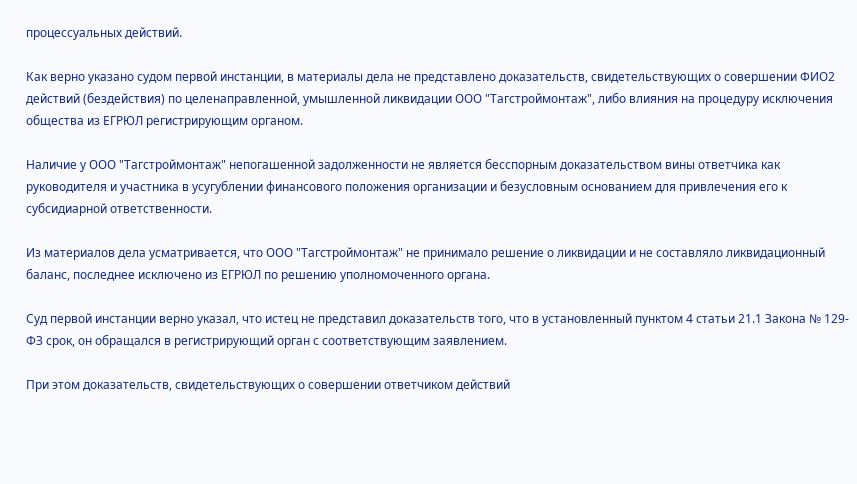процессуальных действий.

Как верно указано судом первой инстанции, в материалы дела не представлено доказательств, свидетельствующих о совершении ФИО2 действий (бездействия) по целенаправленной, умышленной ликвидации ООО "Тагстроймонтаж", либо влияния на процедуру исключения общества из ЕГРЮЛ регистрирующим органом.

Наличие у ООО "Тагстроймонтаж" непогашенной задолженности не является бесспорным доказательством вины ответчика как руководителя и участника в усугублении финансового положения организации и безусловным основанием для привлечения его к субсидиарной ответственности.

Из материалов дела усматривается, что ООО "Тагстроймонтаж" не принимало решение о ликвидации и не составляло ликвидационный баланс, последнее исключено из ЕГРЮЛ по решению уполномоченного органа.

Суд первой инстанции верно указал, что истец не представил доказательств того, что в установленный пунктом 4 статьи 21.1 Закона № 129-ФЗ срок, он обращался в регистрирующий орган с соответствующим заявлением.

При этом доказательств, свидетельствующих о совершении ответчиком действий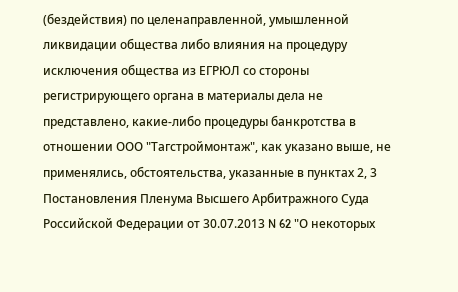(бездействия) по целенаправленной, умышленной ликвидации общества либо влияния на процедуру исключения общества из ЕГРЮЛ со стороны регистрирующего органа в материалы дела не представлено, какие-либо процедуры банкротства в отношении ООО "Тагстроймонтаж", как указано выше, не применялись, обстоятельства, указанные в пунктах 2, 3 Постановления Пленума Высшего Арбитражного Суда Российской Федерации от 30.07.2013 N 62 "О некоторых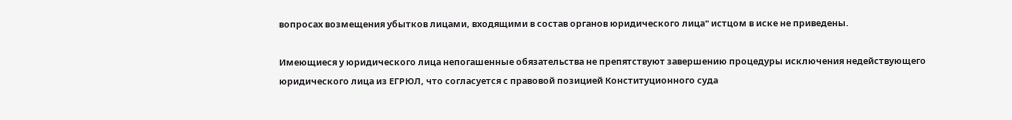вопросах возмещения убытков лицами, входящими в состав органов юридического лица" истцом в иске не приведены.

Имеющиеся у юридического лица непогашенные обязательства не препятствуют завершению процедуры исключения недействующего юридического лица из ЕГРЮЛ, что согласуется с правовой позицией Конституционного суда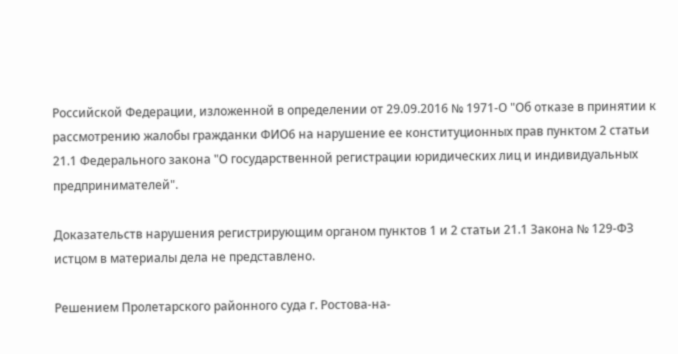Российской Федерации, изложенной в определении от 29.09.2016 № 1971-О "Об отказе в принятии к рассмотрению жалобы гражданки ФИО6 на нарушение ее конституционных прав пунктом 2 статьи 21.1 Федерального закона "О государственной регистрации юридических лиц и индивидуальных предпринимателей".

Доказательств нарушения регистрирующим органом пунктов 1 и 2 статьи 21.1 Закона № 129-ФЗ истцом в материалы дела не представлено.

Решением Пролетарского районного суда г. Ростова-на-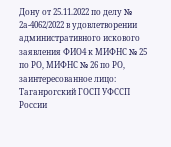Дону от 25.11.2022 по делу № 2а-4062/2022 в удовлетворении административного искового заявления ФИО4 к МИФНС № 25 по РО, МИФНС № 26 по РО, заинтересованное лицо: Таганрогский ГОСП УФССП России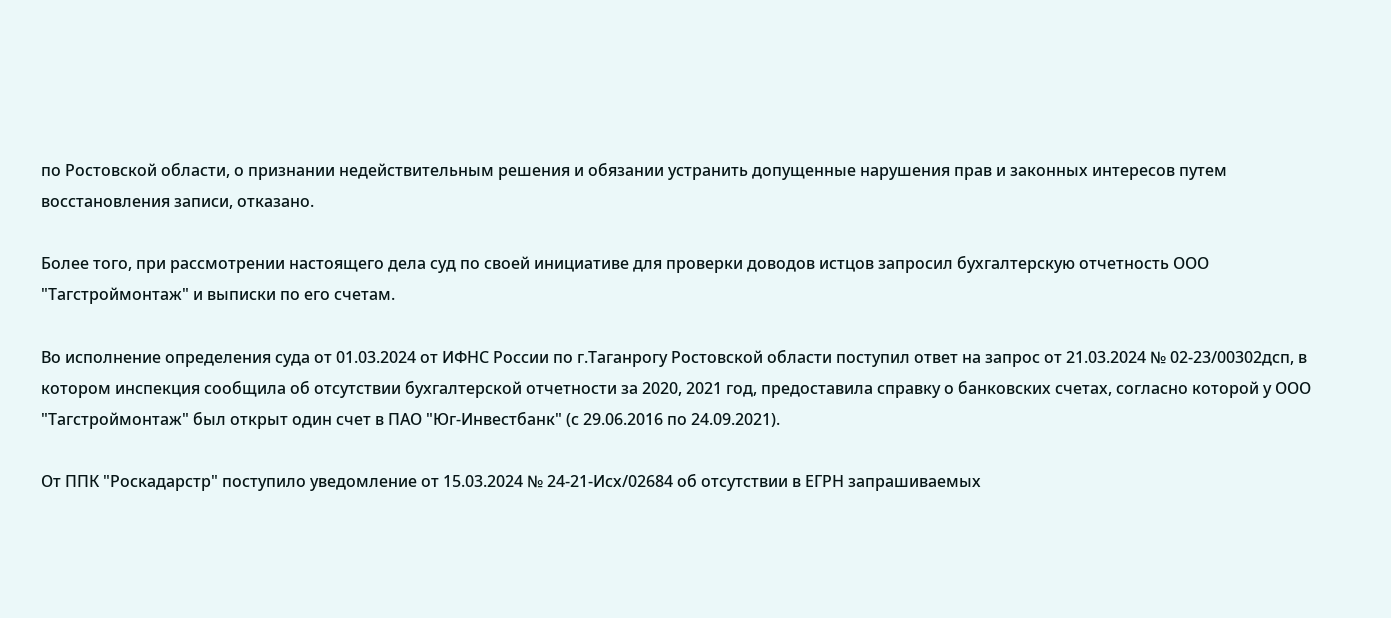по Ростовской области, о признании недействительным решения и обязании устранить допущенные нарушения прав и законных интересов путем восстановления записи, отказано.

Более того, при рассмотрении настоящего дела суд по своей инициативе для проверки доводов истцов запросил бухгалтерскую отчетность ООО "Тагстроймонтаж" и выписки по его счетам.

Во исполнение определения суда от 01.03.2024 от ИФНС России по г.Таганрогу Ростовской области поступил ответ на запрос от 21.03.2024 № 02-23/00302дсп, в котором инспекция сообщила об отсутствии бухгалтерской отчетности за 2020, 2021 год, предоставила справку о банковских счетах, согласно которой у ООО "Тагстроймонтаж" был открыт один счет в ПАО "Юг-Инвестбанк" (с 29.06.2016 по 24.09.2021).

От ППК "Роскадарстр" поступило уведомление от 15.03.2024 № 24-21-Исх/02684 об отсутствии в ЕГРН запрашиваемых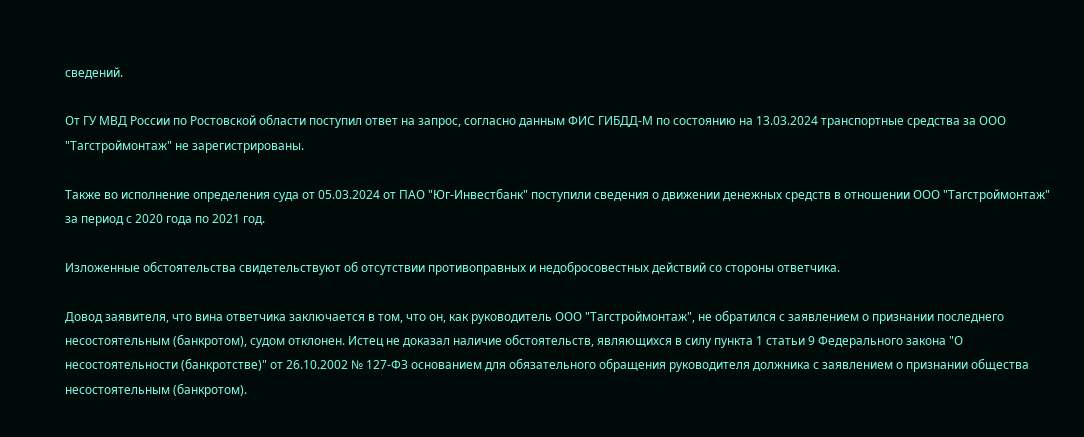сведений.

От ГУ МВД России по Ростовской области поступил ответ на запрос, согласно данным ФИС ГИБДД-М по состоянию на 13.03.2024 транспортные средства за ООО "Тагстроймонтаж" не зарегистрированы.

Также во исполнение определения суда от 05.03.2024 от ПАО "Юг-Инвестбанк" поступили сведения о движении денежных средств в отношении ООО "Тагстроймонтаж" за период с 2020 года по 2021 год.

Изложенные обстоятельства свидетельствуют об отсутствии противоправных и недобросовестных действий со стороны ответчика.

Довод заявителя, что вина ответчика заключается в том, что он, как руководитель ООО "Тагстроймонтаж", не обратился с заявлением о признании последнего несостоятельным (банкротом), судом отклонен. Истец не доказал наличие обстоятельств, являющихся в силу пункта 1 статьи 9 Федерального закона "О несостоятельности (банкротстве)" от 26.10.2002 № 127-ФЗ основанием для обязательного обращения руководителя должника с заявлением о признании общества несостоятельным (банкротом).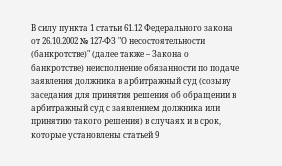В силу пункта 1 статьи 61.12 Федерального закона от 26.10.2002 № 127-ФЗ "О несостоятельности (банкротстве)" (далее также – Закона о банкротстве) неисполнение обязанности по подаче заявления должника в арбитражный суд (созыву заседания для принятия решения об обращении в арбитражный суд с заявлением должника или принятию такого решения) в случаях и в срок, которые установлены статьей 9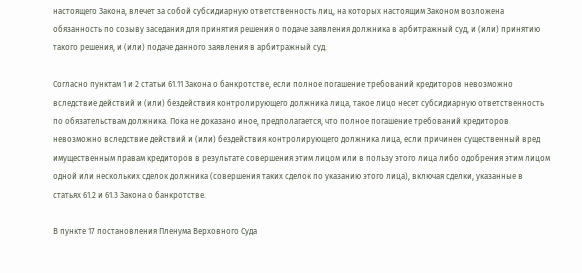настоящего Закона, влечет за собой субсидиарную ответственность лиц, на которых настоящим Законом возложена обязанность по созыву заседания для принятия решения о подаче заявления должника в арбитражный суд, и (или) принятию такого решения, и (или) подаче данного заявления в арбитражный суд.

Согласно пунктам 1 и 2 статьи 61.11 Закона о банкротстве, если полное погашение требований кредиторов невозможно вследствие действий и (или) бездействия контролирующего должника лица, такое лицо несет субсидиарную ответственность по обязательствам должника. Пока не доказано иное, предполагается, что полное погашение требований кредиторов невозможно вследствие действий и (или) бездействия контролирующего должника лица, если причинен существенный вред имущественным правам кредиторов в результате совершения этим лицом или в пользу этого лица либо одобрения этим лицом одной или нескольких сделок должника (совершения таких сделок по указанию этого лица), включая сделки, указанные в статьях 61.2 и 61.3 Закона о банкротстве.

В пункте 17 постановления Пленума Верховного Суда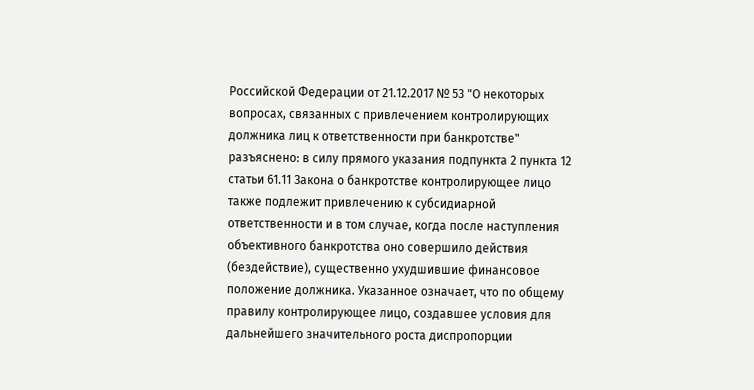Российской Федерации от 21.12.2017 № 53 "О некоторых вопросах, связанных с привлечением контролирующих должника лиц к ответственности при банкротстве" разъяснено: в силу прямого указания подпункта 2 пункта 12 статьи 61.11 Закона о банкротстве контролирующее лицо также подлежит привлечению к субсидиарной ответственности и в том случае, когда после наступления объективного банкротства оно совершило действия (бездействие), существенно ухудшившие финансовое положение должника. Указанное означает, что по общему правилу контролирующее лицо, создавшее условия для дальнейшего значительного роста диспропорции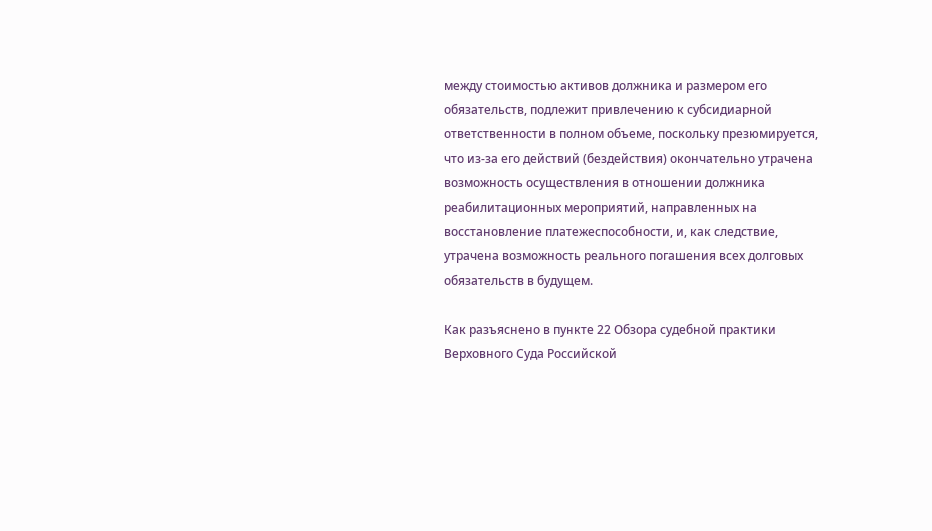между стоимостью активов должника и размером его обязательств, подлежит привлечению к субсидиарной ответственности в полном объеме, поскольку презюмируется, что из-за его действий (бездействия) окончательно утрачена возможность осуществления в отношении должника реабилитационных мероприятий, направленных на восстановление платежеспособности, и, как следствие, утрачена возможность реального погашения всех долговых обязательств в будущем.

Как разъяснено в пункте 22 Обзора судебной практики Верховного Суда Российской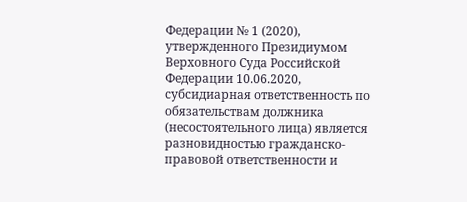Федерации № 1 (2020), утвержденного Президиумом Верховного Суда Российской Федерации 10.06.2020, субсидиарная ответственность по обязательствам должника (несостоятельного лица) является разновидностью гражданско-правовой ответственности и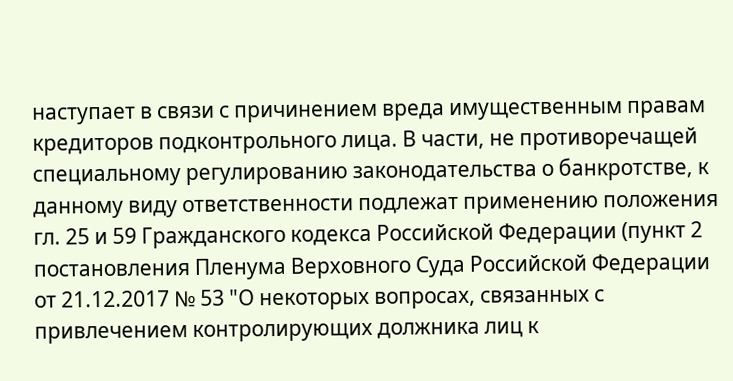наступает в связи с причинением вреда имущественным правам кредиторов подконтрольного лица. В части, не противоречащей специальному регулированию законодательства о банкротстве, к данному виду ответственности подлежат применению положения гл. 25 и 59 Гражданского кодекса Российской Федерации (пункт 2 постановления Пленума Верховного Суда Российской Федерации от 21.12.2017 № 53 "О некоторых вопросах, связанных с привлечением контролирующих должника лиц к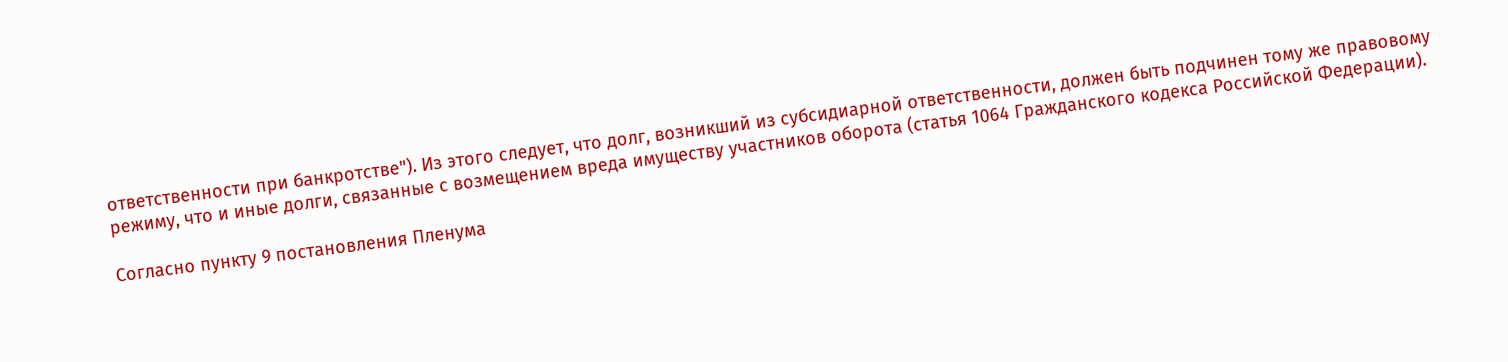ответственности при банкротстве"). Из этого следует, что долг, возникший из субсидиарной ответственности, должен быть подчинен тому же правовому режиму, что и иные долги, связанные с возмещением вреда имуществу участников оборота (статья 1064 Гражданского кодекса Российской Федерации).

Согласно пункту 9 постановления Пленума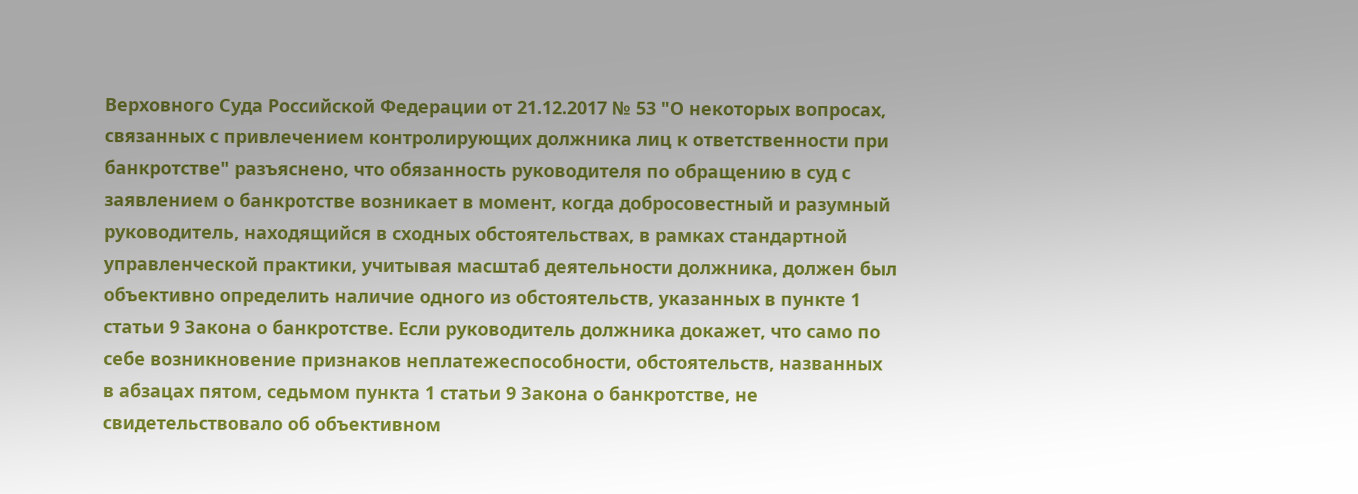Верховного Суда Российской Федерации от 21.12.2017 № 53 "О некоторых вопросах, связанных с привлечением контролирующих должника лиц к ответственности при банкротстве" разъяснено, что обязанность руководителя по обращению в суд с заявлением о банкротстве возникает в момент, когда добросовестный и разумный руководитель, находящийся в сходных обстоятельствах, в рамках стандартной управленческой практики, учитывая масштаб деятельности должника, должен был объективно определить наличие одного из обстоятельств, указанных в пункте 1 статьи 9 Закона о банкротстве. Если руководитель должника докажет, что само по себе возникновение признаков неплатежеспособности, обстоятельств, названных в абзацах пятом, седьмом пункта 1 статьи 9 Закона о банкротстве, не свидетельствовало об объективном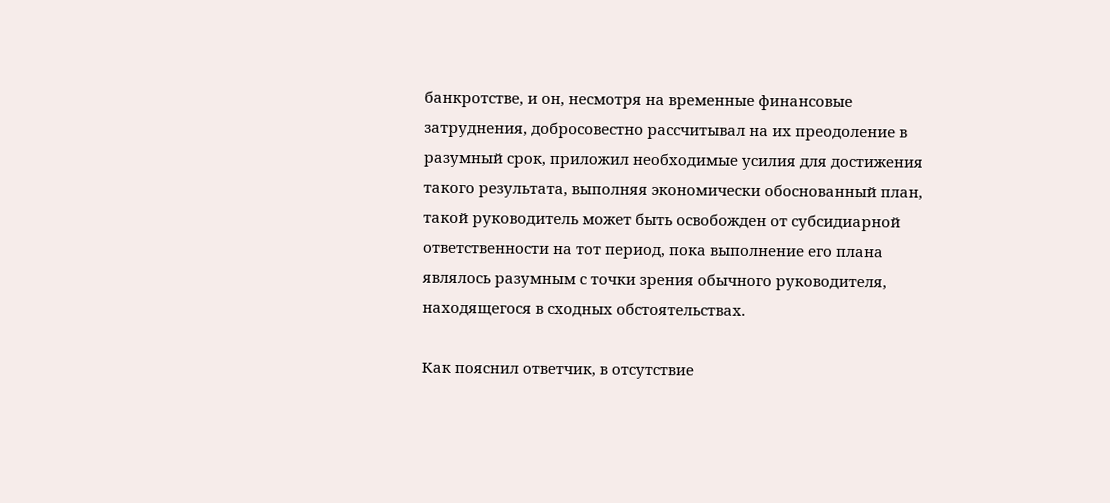банкротстве, и он, несмотря на временные финансовые затруднения, добросовестно рассчитывал на их преодоление в разумный срок, приложил необходимые усилия для достижения такого результата, выполняя экономически обоснованный план, такой руководитель может быть освобожден от субсидиарной ответственности на тот период, пока выполнение его плана являлось разумным с точки зрения обычного руководителя, находящегося в сходных обстоятельствах.

Как пояснил ответчик, в отсутствие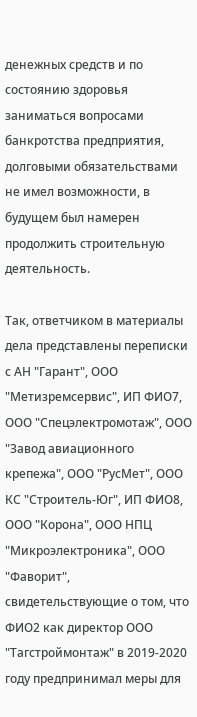денежных средств и по состоянию здоровья заниматься вопросами банкротства предприятия, долговыми обязательствами не имел возможности, в будущем был намерен продолжить строительную деятельность.

Так, ответчиком в материалы дела представлены переписки с АН "Гарант", ООО "Метизремсервис", ИП ФИО7, ООО "Спецэлектромотаж", ООО "Завод авиационного крепежа", ООО "РусМет", ООО КС "Строитель-Юг", ИП ФИО8, ООО "Корона", ООО НПЦ "Микроэлектроника", ООО "Фаворит", свидетельствующие о том, что ФИО2 как директор ООО "Тагстроймонтаж" в 2019-2020 году предпринимал меры для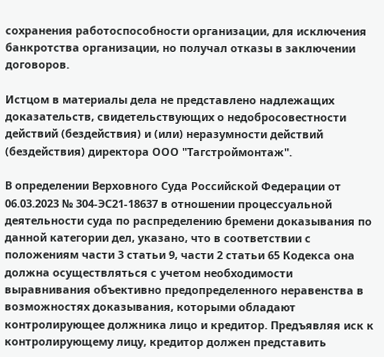сохранения работоспособности организации, для исключения банкротства организации, но получал отказы в заключении договоров.

Истцом в материалы дела не представлено надлежащих доказательств, свидетельствующих о недобросовестности действий (бездействия) и (или) неразумности действий (бездействия) директора ООО "Тагстроймонтаж".

В определении Верховного Суда Российской Федерации от 06.03.2023 № 304-ЭС21-18637 в отношении процессуальной деятельности суда по распределению бремени доказывания по данной категории дел, указано, что в соответствии с положениям части 3 статьи 9, части 2 статьи 65 Кодекса она должна осуществляться с учетом необходимости выравнивания объективно предопределенного неравенства в возможностях доказывания, которыми обладают контролирующее должника лицо и кредитор. Предъявляя иск к контролирующему лицу, кредитор должен представить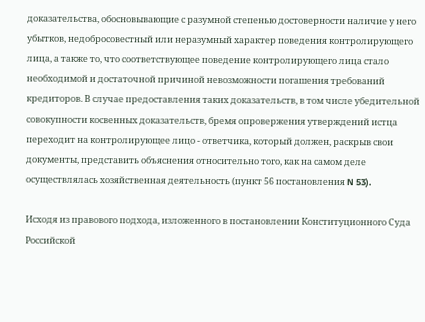доказательства, обосновывающие с разумной степенью достоверности наличие у него убытков, недобросовестный или неразумный характер поведения контролирующего лица, а также то, что соответствующее поведение контролирующего лица стало необходимой и достаточной причиной невозможности погашения требований кредиторов. В случае предоставления таких доказательств, в том числе убедительной совокупности косвенных доказательств, бремя опровержения утверждений истца переходит на контролирующее лицо - ответчика, который должен, раскрыв свои документы, представить объяснения относительно того, как на самом деле осуществлялась хозяйственная деятельность (пункт 56 постановления N 53).

Исходя из правового подхода, изложенного в постановлении Конституционного Суда Российской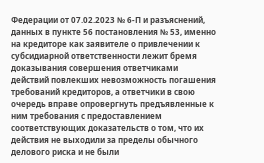Федерации от 07.02.2023 № 6-П и разъяснений, данных в пункте 56 постановления № 53, именно на кредиторе как заявителе о привлечении к субсидиарной ответственности лежит бремя доказывания совершения ответчиками действий повлекших невозможность погашения требований кредиторов, а ответчики в свою очередь вправе опровергнуть предъявленные к ним требования с предоставлением соответствующих доказательств о том, что их действия не выходили за пределы обычного делового риска и не были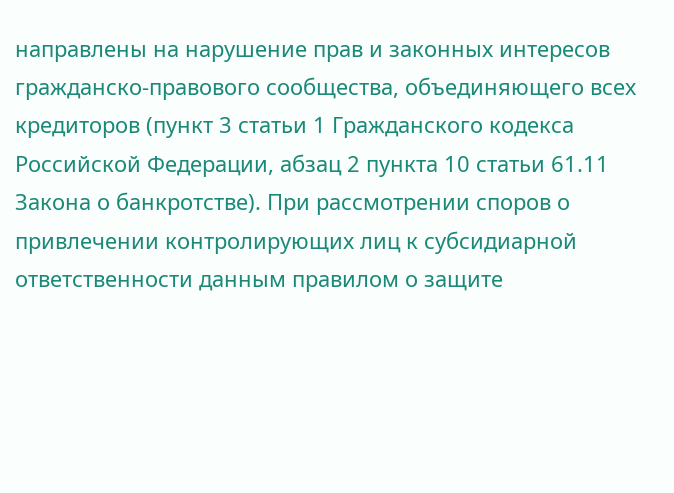направлены на нарушение прав и законных интересов гражданско-правового сообщества, объединяющего всех кредиторов (пункт 3 статьи 1 Гражданского кодекса Российской Федерации, абзац 2 пункта 10 статьи 61.11 Закона о банкротстве). При рассмотрении споров о привлечении контролирующих лиц к субсидиарной ответственности данным правилом о защите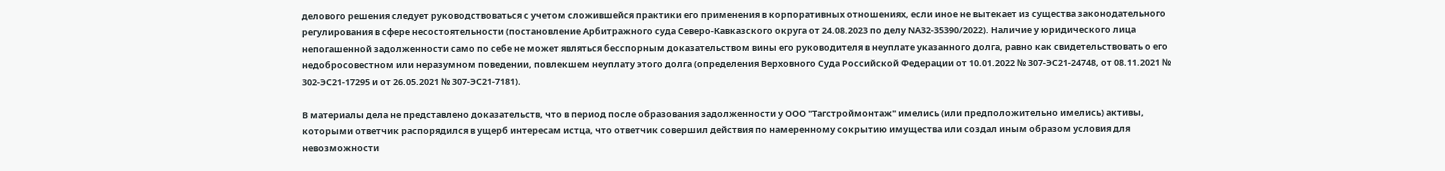делового решения следует руководствоваться с учетом сложившейся практики его применения в корпоративных отношениях, если иное не вытекает из существа законодательного регулирования в сфере несостоятельности (постановление Арбитражного суда Северо-Кавказского округа от 24.08.2023 по делу NА32-35390/2022). Наличие у юридического лица непогашенной задолженности само по себе не может являться бесспорным доказательством вины его руководителя в неуплате указанного долга, равно как свидетельствовать о его недобросовестном или неразумном поведении, повлекшем неуплату этого долга (определения Верховного Суда Российской Федерации от 10.01.2022 № 307-ЭС21-24748, от 08.11.2021 № 302-ЭС21-17295 и от 26.05.2021 № 307-ЭС21-7181).

В материалы дела не представлено доказательств, что в период после образования задолженности у ООО "Тагстроймонтаж" имелись (или предположительно имелись) активы, которыми ответчик распорядился в ущерб интересам истца, что ответчик совершил действия по намеренному сокрытию имущества или создал иным образом условия для невозможности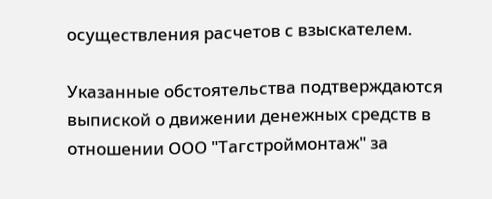осуществления расчетов с взыскателем.

Указанные обстоятельства подтверждаются выпиской о движении денежных средств в отношении ООО "Тагстроймонтаж" за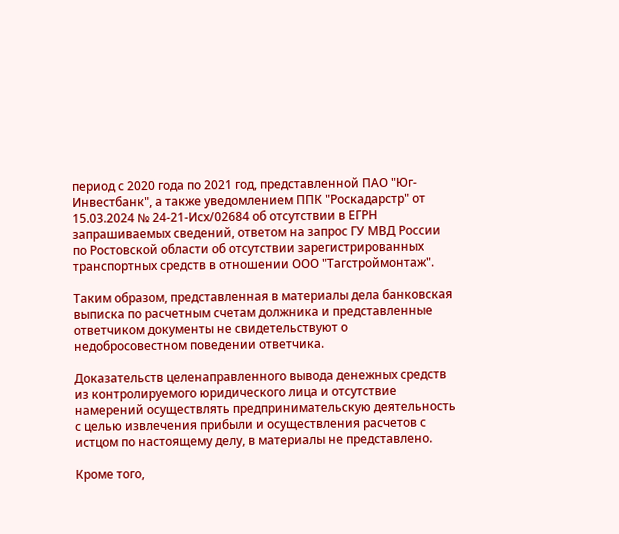период с 2020 года по 2021 год, представленной ПАО "Юг-Инвестбанк", а также уведомлением ППК "Роскадарстр" от 15.03.2024 № 24-21-Исх/02684 об отсутствии в ЕГРН запрашиваемых сведений, ответом на запрос ГУ МВД России по Ростовской области об отсутствии зарегистрированных транспортных средств в отношении ООО "Тагстроймонтаж".

Таким образом, представленная в материалы дела банковская выписка по расчетным счетам должника и представленные ответчиком документы не свидетельствуют о недобросовестном поведении ответчика.

Доказательств целенаправленного вывода денежных средств из контролируемого юридического лица и отсутствие намерений осуществлять предпринимательскую деятельность с целью извлечения прибыли и осуществления расчетов с истцом по настоящему делу, в материалы не представлено.

Кроме того,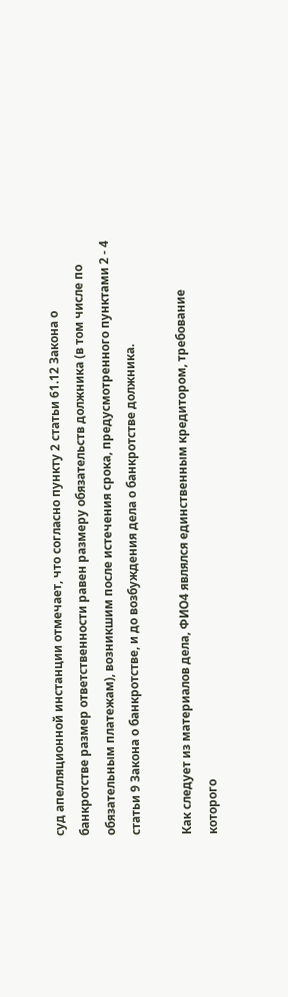суд апелляционной инстанции отмечает, что согласно пункту 2 статьи 61.12 Закона о банкротстве размер ответственности равен размеру обязательств должника (в том числе по обязательным платежам), возникшим после истечения срока, предусмотренного пунктами 2 - 4 статьи 9 Закона о банкротстве, и до возбуждения дела о банкротстве должника.

Как следует из материалов дела, ФИО4 являлся единственным кредитором, требование которого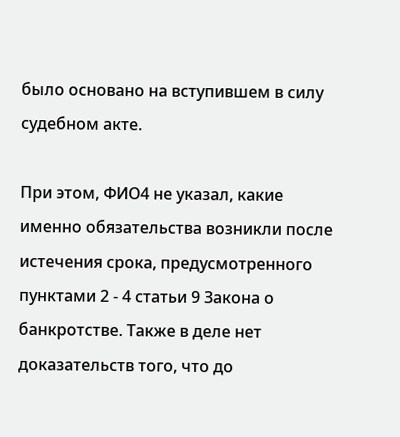было основано на вступившем в силу судебном акте.

При этом, ФИО4 не указал, какие именно обязательства возникли после истечения срока, предусмотренного пунктами 2 - 4 статьи 9 Закона о банкротстве. Также в деле нет доказательств того, что до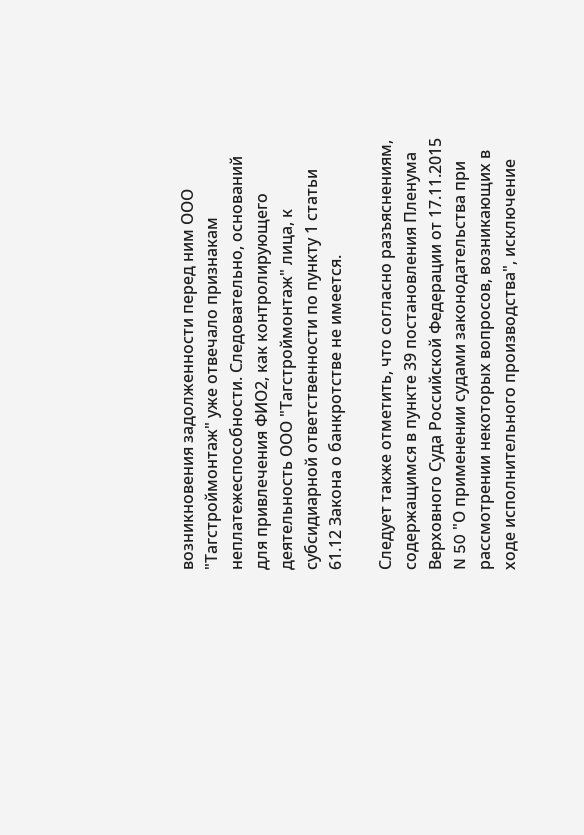возникновения задолженности перед ним ООО "Тагстроймонтаж" уже отвечало признакам неплатежеспособности. Следовательно, оснований для привлечения ФИО2, как контролирующего деятельность ООО "Тагстроймонтаж" лица, к субсидиарной ответственности по пункту 1 статьи 61.12 Закона о банкротстве не имеется.

Следует также отметить, что согласно разъяснениям, содержащимся в пункте 39 постановления Пленума Верховного Суда Российской Федерации от 17.11.2015 N 50 "О применении судами законодательства при рассмотрении некоторых вопросов, возникающих в ходе исполнительного производства", исключение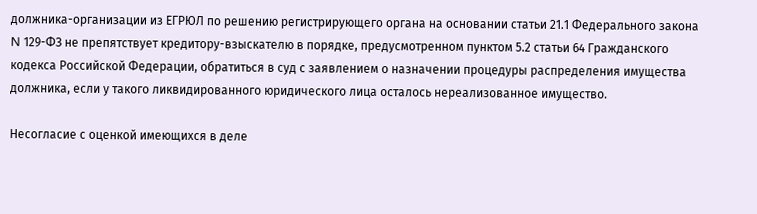должника-организации из ЕГРЮЛ по решению регистрирующего органа на основании статьи 21.1 Федерального закона N 129-ФЗ не препятствует кредитору-взыскателю в порядке, предусмотренном пунктом 5.2 статьи 64 Гражданского кодекса Российской Федерации, обратиться в суд с заявлением о назначении процедуры распределения имущества должника, если у такого ликвидированного юридического лица осталось нереализованное имущество.

Несогласие с оценкой имеющихся в деле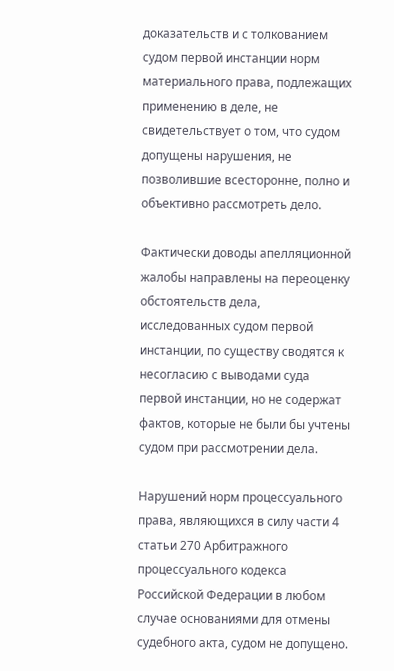доказательств и с толкованием судом первой инстанции норм материального права, подлежащих применению в деле, не свидетельствует о том, что судом допущены нарушения, не позволившие всесторонне, полно и объективно рассмотреть дело.

Фактически доводы апелляционной жалобы направлены на переоценку обстоятельств дела, исследованных судом первой инстанции, по существу сводятся к несогласию с выводами суда первой инстанции, но не содержат фактов, которые не были бы учтены судом при рассмотрении дела.

Нарушений норм процессуального права, являющихся в силу части 4 статьи 270 Арбитражного процессуального кодекса Российской Федерации в любом случае основаниями для отмены судебного акта, судом не допущено.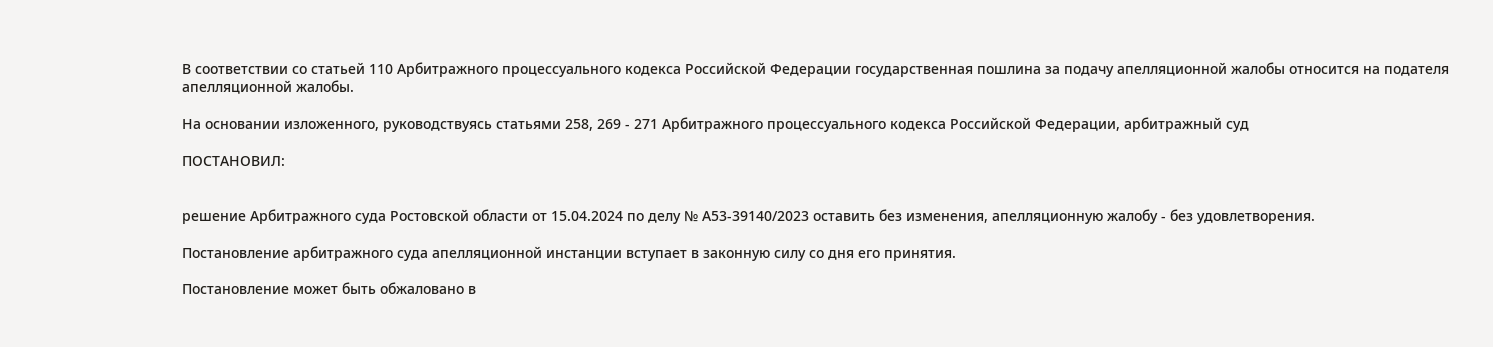В соответствии со статьей 110 Арбитражного процессуального кодекса Российской Федерации государственная пошлина за подачу апелляционной жалобы относится на подателя апелляционной жалобы.

На основании изложенного, руководствуясь статьями 258, 269 - 271 Арбитражного процессуального кодекса Российской Федерации, арбитражный суд

ПОСТАНОВИЛ:


решение Арбитражного суда Ростовской области от 15.04.2024 по делу № А53-39140/2023 оставить без изменения, апелляционную жалобу - без удовлетворения.

Постановление арбитражного суда апелляционной инстанции вступает в законную силу со дня его принятия.

Постановление может быть обжаловано в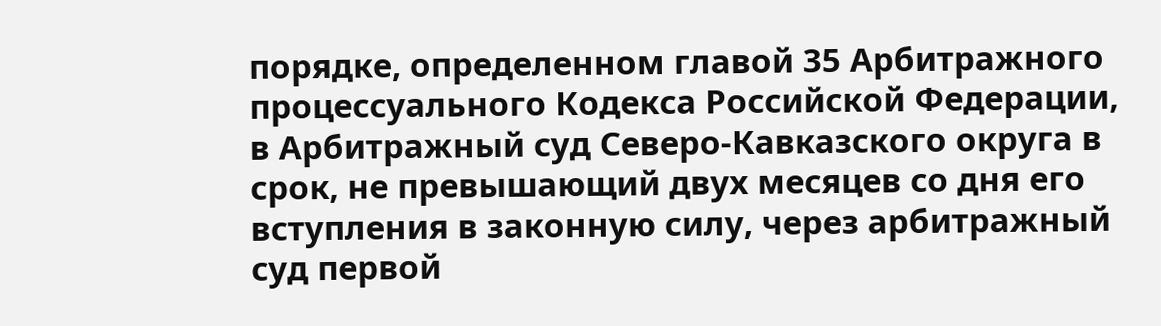порядке, определенном главой 35 Арбитражного процессуального Кодекса Российской Федерации, в Арбитражный суд Северо-Кавказского округа в срок, не превышающий двух месяцев со дня его вступления в законную силу, через арбитражный суд первой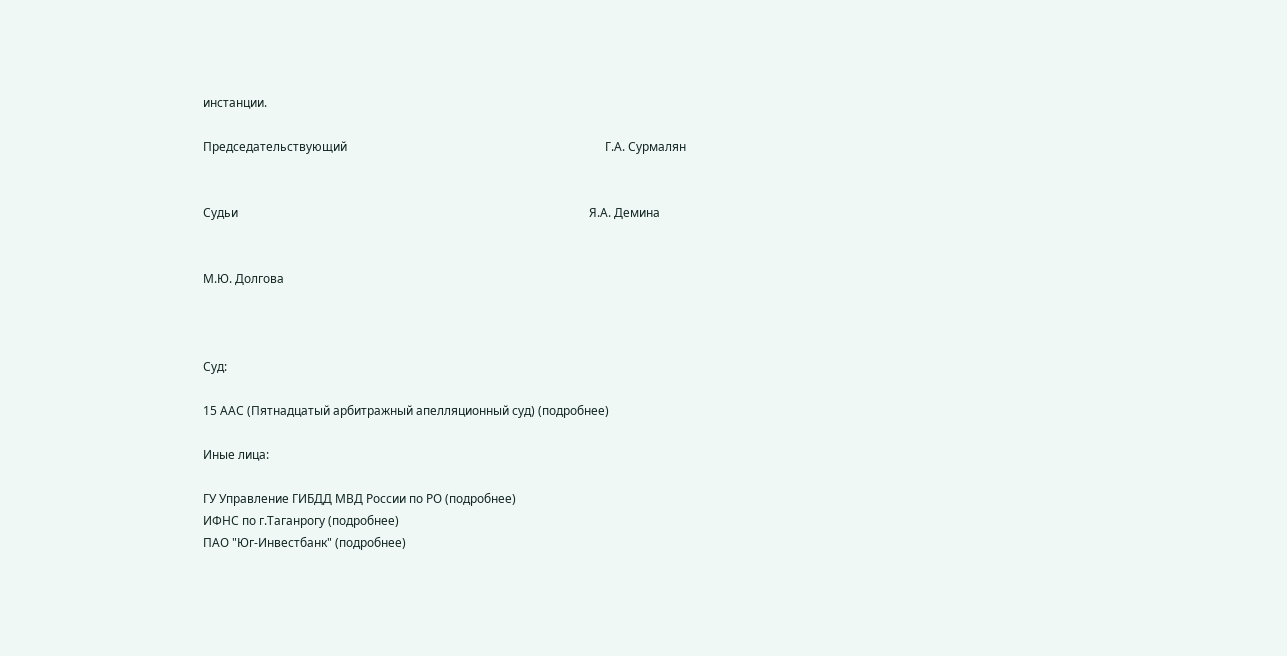инстанции.

Председательствующий                                                                                      Г.А. Сурмалян


Судьи                                                                                                                     Я.А. Демина


М.Ю. Долгова



Суд:

15 ААС (Пятнадцатый арбитражный апелляционный суд) (подробнее)

Иные лица:

ГУ Управление ГИБДД МВД России по РО (подробнее)
ИФНС по г.Таганрогу (подробнее)
ПАО "Юг-Инвестбанк" (подробнее)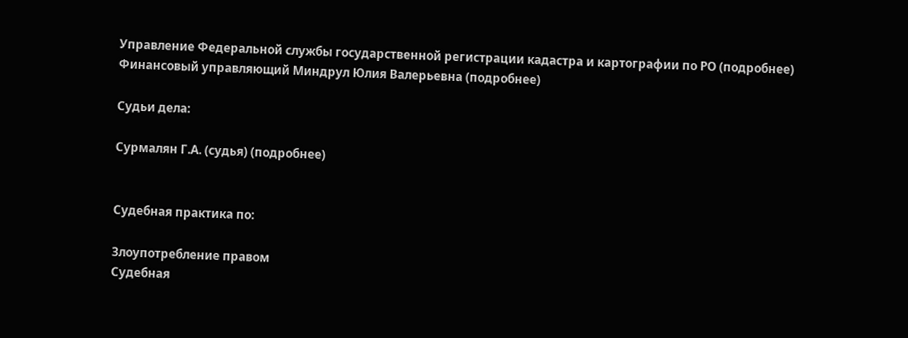Управление Федеральной службы государственной регистрации кадастра и картографии по РО (подробнее)
Финансовый управляющий Миндрул Юлия Валерьевна (подробнее)

Судьи дела:

Сурмалян Г.А. (судья) (подробнее)


Судебная практика по:

Злоупотребление правом
Судебная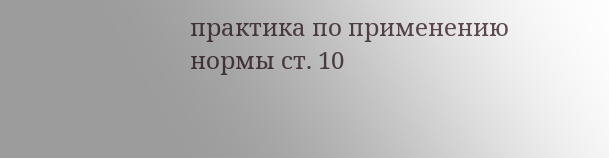практика по применению нормы ст. 10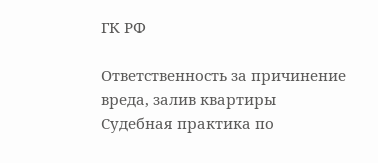ГК РФ

Ответственность за причинение вреда, залив квартиры
Судебная практика по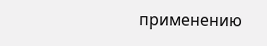применению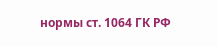нормы ст. 1064 ГК РФ